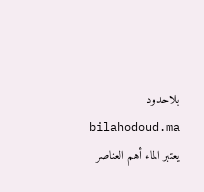بلاحدود bilahodoud.ma
يعتبر الماء أهم العناصر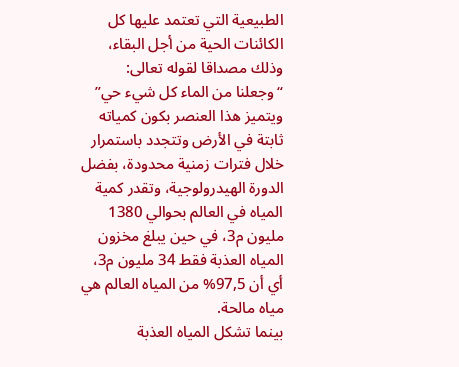الطبيعية التي تعتمد عليها كل الكائنات الحية من أجل البقاء، وذلك مصداقا لقوله تعالى: “وجعلنا من الماء كل شيء حي” ويتميز هذا العنصر بكون كمياته ثابتة في الأرض وتتجدد باستمرار خلال فترات زمنية محدودة، بفضل الدورة الهيدرولوجية، وتقدر كمية المياه في العالم بحوالي 1380 مليون م3، في حين يبلغ مخزون المياه العذبة فقط 34 مليون م3، أي أن 97,5% من المياه العالم هي مياه مالحة.
بينما تشكل المياه العذبة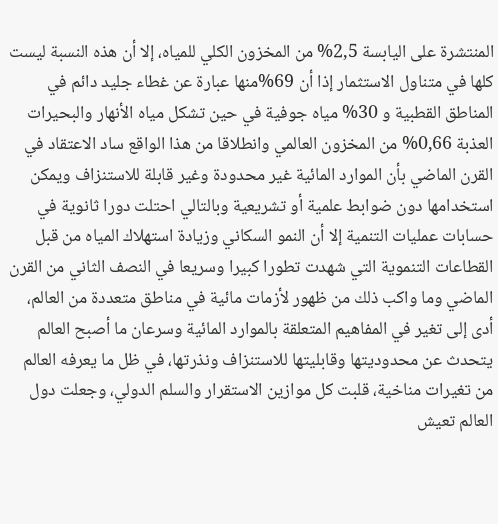المنتشرة على اليابسة 2,5% من المخزون الكلي للمياه، إلا أن هذه النسبة ليست كلها في متناول الاستثمار إذا أن 69%منها عبارة عن غطاء جليد دائم في المناطق القطبية و 30% مياه جوفية في حين تشكل مياه الأنهار والبحيرات العذبة 0,66% من المخزون العالمي وانطلاقا من هذا الواقع ساد الاعتقاد في القرن الماضي بأن الموارد المائية غير محدودة وغير قابلة للاستنزاف ويمكن استخدامها دون ضوابط علمية أو تشريعية وبالتالي احتلت دورا ثانوية في حسابات عمليات التنمية إلا أن النمو السكاني وزيادة استهلاك المياه من قبل القطاعات التنموية التي شهدت تطورا كبيرا وسريعا في النصف الثاني من القرن الماضي وما واكب ذلك من ظهور لأزمات مائية في مناطق متعددة من العالم، أدى إلى تغير في المفاهيم المتعلقة بالموارد المائية وسرعان ما أصبح العالم يتحدث عن محدوديتها وقابليتها للاستنزاف ونذرتها، في ظل ما يعرفه العالم من تغيرات مناخية، قلبت كل موازين الاستقرار والسلم الدولي، وجعلت دول العالم تعيش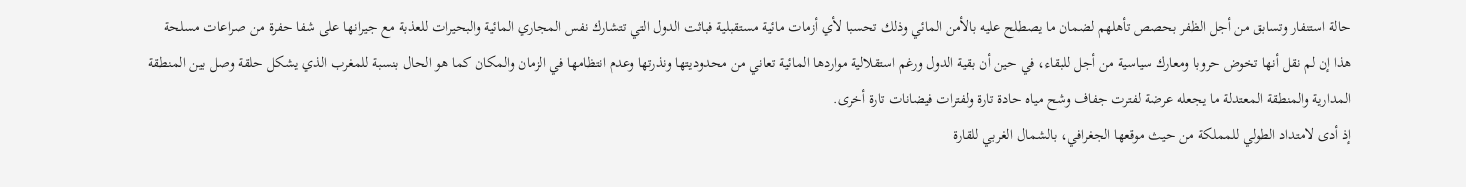حالة استنفار وتسابق من أجل الظفر بحصص تأهلهم لضمان ما يصطلح عليه بالأمن المائي وذلك تحسبا لأي أزمات مائية مستقبلية فباثت الدول التي تتشارك نفس المجاري المائية والبحيرات للعذبة مع جيرانها على شفا حفرة من صراعات مسلحة هذا إن لم نقل أنها تخوض حروبا ومعارك سياسية من أجل للبقاء، في حين أن بقية الدول ورغم استقلالية مواردها المائية تعاني من محدوديتها ونذرتها وعدم انتظامها في الزمان والمكان كما هو الحال بنسبة للمغرب الذي يشكل حلقة وصل بين المنطقة المدارية والمنطقة المعتدلة ما يجعله عرضة لفترت جفاف وشح مياه حادة تارة ولفترات فيضانات تارة أخرى.
إذ أدى لامتداد الطولي للمملكة من حيث موقعها الجغرافي، بالشمال الغربي للقارة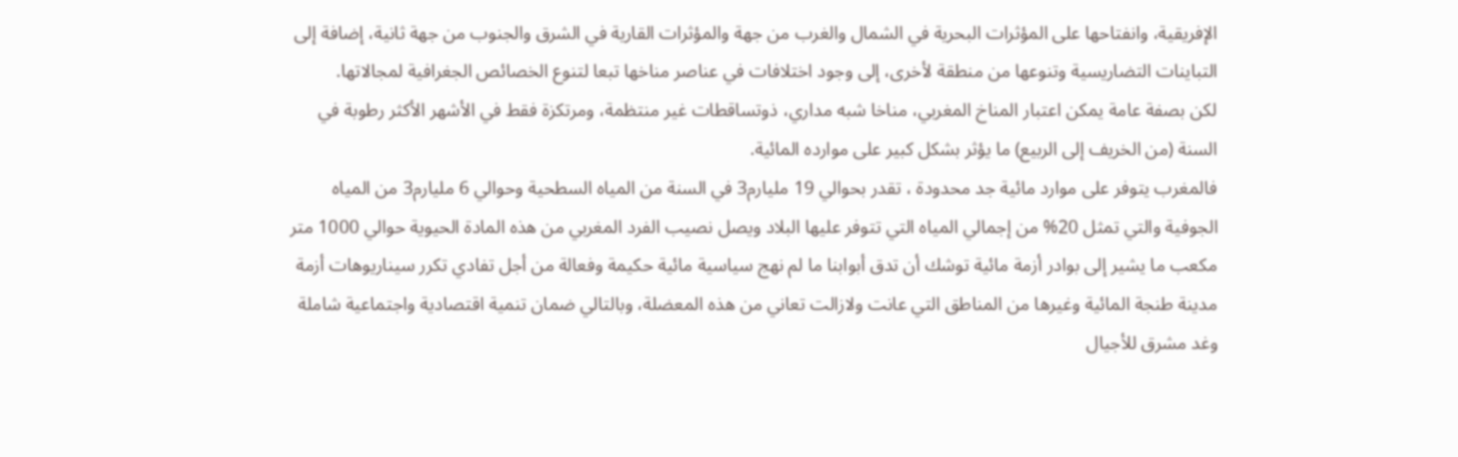الإفريقية، وانفتاحها على المؤثرات البحرية في الشمال والغرب من جهة والمؤثرات القارية في الشرق والجنوب من جهة ثانية، إضافة إلى التباينات التضاريسية وتنوعها من منطقة لأخرى، إلى وجود اختلافات في عناصر مناخها تبعا لتنوع الخصائص الجغرافية لمجالاتها.
لكن بصفة عامة يمكن اعتبار المناخ المغربي، مناخا شبه مداري، ذوتساقطات غير منتظمة، ومرتكزة فقط في الأشهر الأكثر رطوبة في السنة (من الخريف إلى الربيع) ما يؤثر بشكل كبير على موارده المائية.
فالمغرب يتوفر على موارد مائية جد محدودة ، تقدر بحوالي 19 مليارم3 في السنة من المياه السطحية وحوالي 6 مليارم3 من المياه الجوفية والتي تمثل 20% من إجمالي المياه التي تتوفر عليها البلاد ويصل نصيب الفرد المغربي من هذه المادة الحيوية حوالي 1000 متر مكعب ما يشير إلى بوادر أزمة مائية توشك أن تدق أبوابنا ما لم نهج سياسية مائية حكيمة وفعالة من أجل تفادي تكرر سيناريوهات أزمة مدينة طنجة المائية وغيرها من المناطق التي عانت ولازالت تعاني من هذه المعضلة، وبالتالي ضمان تنمية اقتصادية واجتماعية شاملة وغد مشرق للأجيال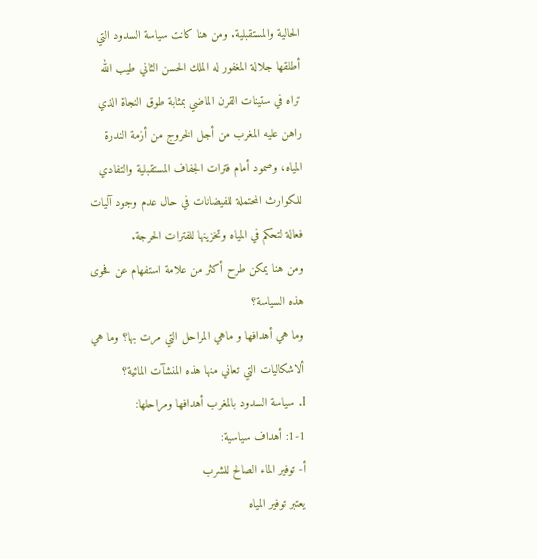الحالية والمستقبلية. ومن هنا كانت سياسة السدود التي أطلقها جلالة المغفور له الملك الحسن الثاني طيب الله تراه في ستينات القرن الماضي بمثابة طوق النجاة الذي راهن عليه المغرب من أجل الخروج من أزمة الندرة المياه، وصمود أمام فترات الجفاف المستقبلية والتفادي للكوارث المحتملة للفيضانات في حال عدم وجود آليات فعالة لتحكم في المياه وتخزينها للفترات الحرجة.
ومن هنا يمكن طرح أكثر من علامة استفهام عن فحوى هذه السياسة؟
وما هي أهدافها و ماهي المراحل التي مرت بها؟ وما هي ألاشكاليات التي تعاني منها هذه المنشآت المائية؟
I. سياسة السدود بالمغرب أهدافها ومراحلها:
1-1: أهداف سياسية:
أ- توفير الماء الصالح للشرب
يعتبر توفير المياه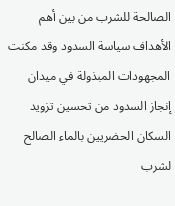الصالحة للشرب من بين أهم الأهداف سياسة السدود وقد مكنت المجهودات المبذولة في ميدان إنجاز السدود من تحسين تزويد السكان الحضريين بالماء الصالح لشرب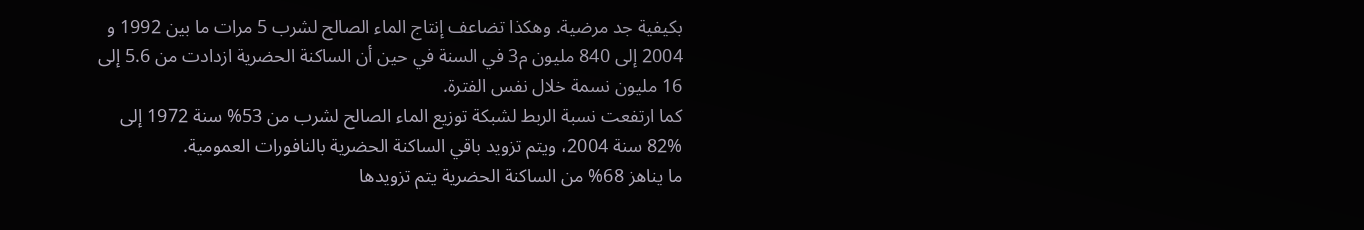بكيفية جد مرضية. وهكذا تضاعف إنتاج الماء الصالح لشرب 5 مرات ما بين 1992 و 2004 إلى 840 مليون م3 في السنة في حين أن الساكنة الحضرية ازدادت من 5.6 إلى 16 مليون نسمة خلال نفس الفترة.
كما ارتفعت نسبة الربط لشبكة توزيع الماء الصالح لشرب من 53% سنة 1972 إلى %82 سنة 2004، ويتم تزويد باقي الساكنة الحضرية بالنافورات العمومية.
ما يناهز 68% من الساكنة الحضرية يتم تزويدها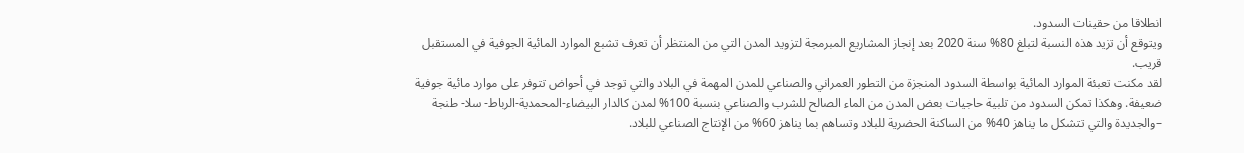انطلاقا من حقينات السدود.
ويتوقع أن تزيد هذه النسبة لتبلغ 80% سنة 2020 بعد إنجاز المشاريع المبرمجة لتزويد المدن التي من المنتظر أن تعرف تشبع الموارد المائية الجوفية في المستقبل قريب.
لقد مكنت تعبئة الموارد المائية بواسطة السدود المنجزة من التطور العمراني والصناعي للمدن المهمة في البلاد والتي توجد في أحواض تتوفر على موارد مائية جوفية ضعيفة. وهكذا تمكن السدود من تلبية حاجيات بعض المدن من الماء الصالح للشرب والصناعي بنسبة 100% لمدن كالدار البيضاء-المحمدية-الرباط- سلا- طنجة –والجديدة والتي تتشكل ما يناهز 40% من الساكنة الحضرية للبلاد وتساهم بما يناهز 60% من الإنتاج الصناعي للبلاد.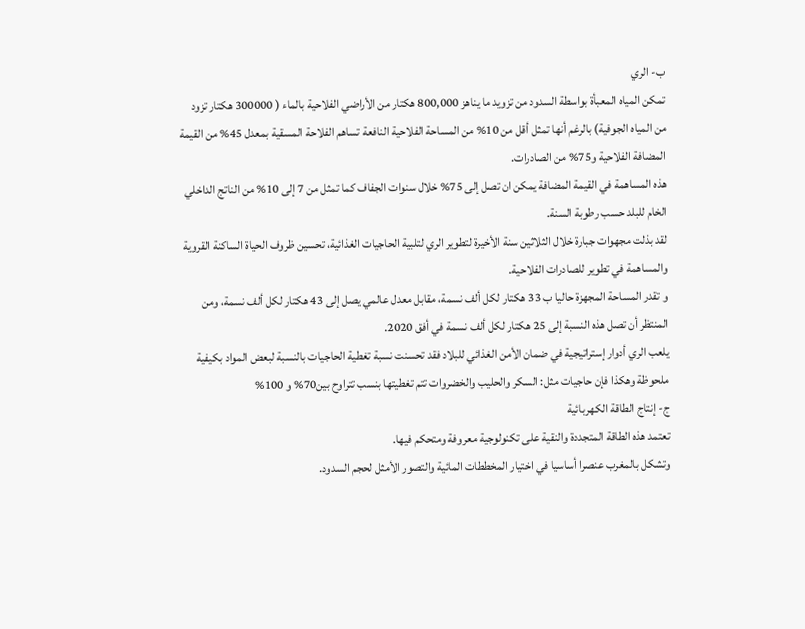ب- الري
تمكن المياه المعبأة بواسطة السدود من تزويد ما يناهز 800,000 هكتار من الأراضي الفلاحية بالماء ( 300000 هكتار تزود من المياه الجوفية) بالرغم أنها تمثل أقل من 10% من المساحة الفلاحية النافعة تساهم الفلاحة المسقية بمعدل 45% من القيمة المضافة الفلاحية و75% من الصادرات.
هذه المساهمة في القيمة المضافة يمكن ان تصل إلى 75% خلال سنوات الجفاف كما تمثل من 7 إلى 10% من الناتج الداخلي الخام للبلد حسب رطوبة السنة.
لقد بذلت مجهوات جبارة خلال الثلاثين سنة الأخيرة لتطوير الري لتلبية الحاجيات الغذائية، تحسين ظروف الحياة الساكنة القروية والمساهمة في تطوير للصادرات الفلاحية.
و تقدر المساحة المجهزة حاليا ب 33 هكتار لكل ألف نسمة، مقابل معدل عالمي يصل إلى 43 هكتار لكل ألف نسمة، ومن المنتظر أن تصل هذه النسبة إلى 25 هكتار لكل ألف نسمة في أفق 2020.
يلعب الري أدوار إستراتيجية في ضمان الأمن الغذائي للبلاد فقد تحسنت نسبة تغطية الحاجيات بالنسبة لبعض المواد بكيفية ملحوظة وهكذا فإن حاجيات مثل: السكر والحليب والخضروات تتم تغطيتها بنسب تتراوح بين70% و 100%
ج- إنتاج الطاقة الكهربائية
تعتمد هذه الطاقة المتجددة والنقية على تكنولوجية معروفة ومتحكم فيها.
وتشكل بالمغرب عنصرا أساسيا في اختيار المخططات المائية والتصور الأمثل لحجم السدود.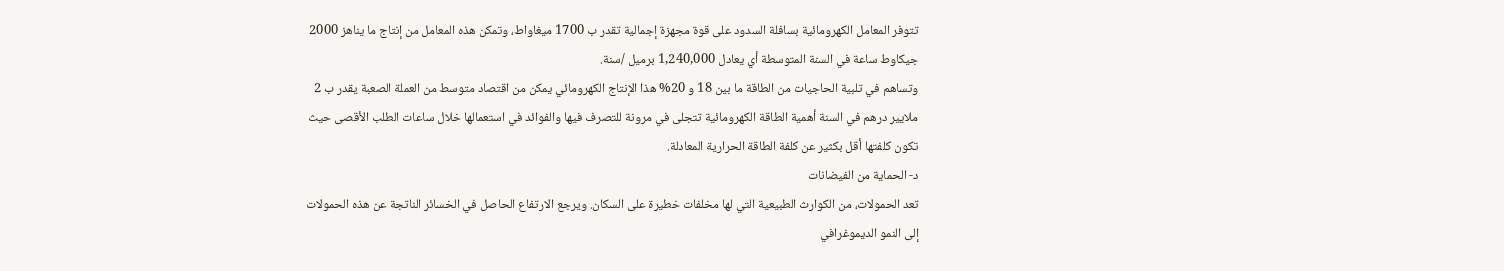تتوفر المعامل الكهرومائية بسافلة السدود على قوة مجهزة إجمالية تقدر ب 1700 ميغاواط، وتمكن هذه المعامل من إنتاج ما يناهز 2000 جيكاوط ساعة في السنة المتوسطة أي يعادل 1,240,000 برميل /سنة.
وتساهم في تلبية الحاجيات من الطاقة ما بين 18 و 20% هذا الإنتاج الكهرومائي يمكن من اقتصاد متوسط من العملة الصعبة يقدر ب 2 ملايير درهم في السنة أهمية الطاقة الكهرومائية تتجلى في مرونة للتصرف فيها والفوائد في استعمالها خلال ساعات الطلب الأقصى حيث تكون كلفتها أقل بكثير عن كلفة الطاقة الحرارية المعادلة.
د- الحماية من الفيضانات
تعد الحمولات، من الكوارث الطبيعية التي لها مخلفات خطيرة على السكان. ويرجع الارتفاع الحاصل في الخسائر الناتجة عن هذه الحمولات إلى النمو الديموغرافي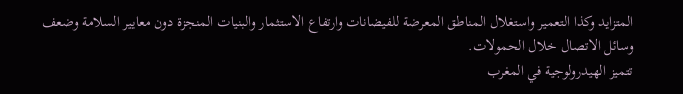المتزايد وكذا التعمير واستغلال المناطق المعرضة للفيضانات وارتفاع الاستثمار والبنيات المنجزة دون معايير السلامة وضعف وسائل الاتصال خلال الحمولات.
تتميز الهيدرولوجية في المغرب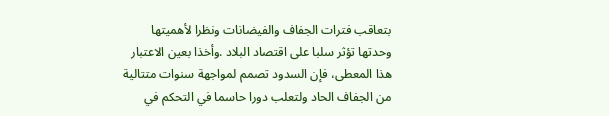بتعاقب فترات الجفاف والفيضانات ونظرا لأهميتها وحدتها تؤثر سلبا على اقتصاد البلاد .وأخذا بعين الاعتبار هذا المعطى، فإن السدود تصمم لمواجهة سنوات متتالية من الجفاف الحاد ولتعلب دورا حاسما في التحكم في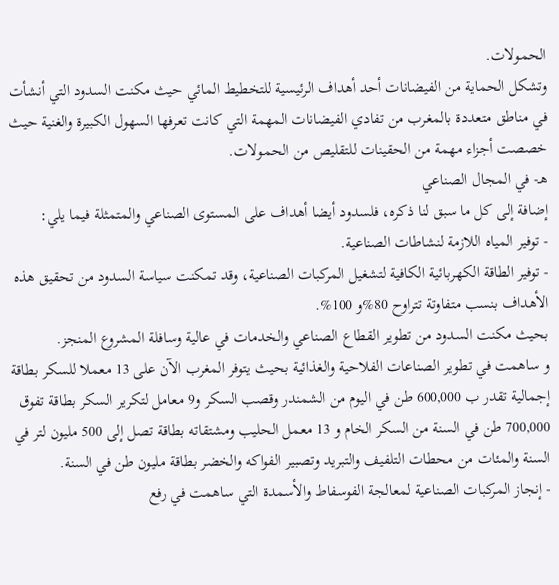الحمولات.
وتشكل الحماية من الفيضانات أحد أهداف الرئيسية للتخطيط المائي حيث مكنت السدود التي أنشأت في مناطق متعددة بالمغرب من تفادي الفيضانات المهمة التي كانت تعرفها السهول الكبيرة والغنية حيث خصصت أجزاء مهمة من الحقينات للتقليص من الحمولات.
هـ- في المجال الصناعي
إضافة إلى كل ما سبق لنا ذكره، فلسدود أيضا أهداف على المستوى الصناعي والمتمثلة فيما يلي:
- توفير المياه اللازمة لنشاطات الصناعية.
- توفير الطاقة الكهربائية الكافية لتشغيل المركبات الصناعية، وقد تمكنت سياسة السدود من تحقيق هذه الأهداف بنسب متفاوتة تتراوح 80%و 100%.
بحيث مكنت السدود من تطوير القطاع الصناعي والخدمات في عالية وسافلة المشروع المنجز.
و ساهمت في تطوير الصناعات الفلاحية والغذائية بحيث يتوفر المغرب الآن على 13 معملا للسكر بطاقة إجمالية تقدر ب 600,000 طن في اليوم من الشمندر وقصب السكر و9 معامل لتكرير السكر بطاقة تفوق 700,000 طن في السنة من السكر الخام و 13 معمل الحليب ومشتقاته بطاقة تصل إلى 500 مليون لتر في السنة والمئات من محطات التلفيف والتبريد وتصبير الفواكه والخضر بطاقة مليون طن في السنة.
- إنجاز المركبات الصناعية لمعالجة الفوسفاط والأسمدة التي ساهمت في رفع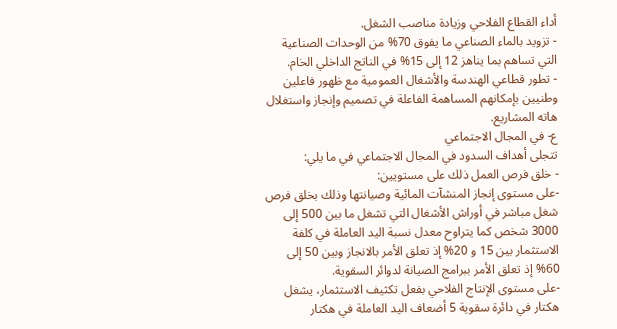أداء القطاع الفلاحي وزيادة مناصب الشغل.
- تزويد بالماء الصناعي ما يفوق 70% من الوحدات الصناعية التي تساهم بما يناهز 12 إلى 15% في الناتج الداخلي الخام.
- تطور قطاعي الهندسة والأشغال العمومية مع ظهور فاعلين وطنيين بإمكانهم المساهمة الفاعلة في تصميم وإنجاز واستغلال هاته المشاريع.
ع- في المجال الاجتماعي
تتجلى أهداف السدود في المجال الاجتماعي في ما يلي:
- خلق فرص العمل ذلك على مستويين:
-على مستوى إنجاز المنشآت المائية وصيانتها وذلك بخلق فرص شغل مباشر في أوراش الأشغال التي تشغل ما بين 500 إلى 3000 شخص كما يتراوح معدل نسبة اليد العاملة في كلفة الاستثمار بين 15 و 20% إذ تعلق الأمر بالانجاز وبين 50 إلى 60% إذ تعلق الأمر ببرامج الصيانة لدوائر السقوية.
-على مستوى الإنتاج الفلاحي بفعل تكثيف الاستثمار، يشغل هكتار في دائرة سقوية 5 أضعاف اليد العاملة في هكتار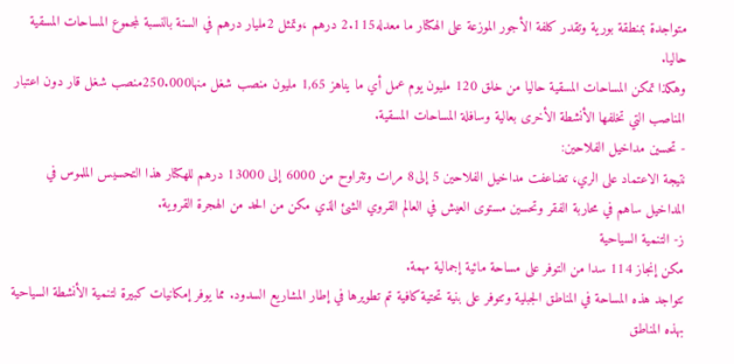متواجدة بمنطقة بورية وتقدر كلفة الأجور الموزعة على الهكتار ما معدله2.115 درهم ،وتمثل 2مليار درهم في السنة بالنسبة لمجموع المساحات المسقية حاليا.
وهكذا تمكن المساحات المسقية حاليا من خلق 120 مليون يوم عمل أي ما يناهز 1,65 مليون منصب شغل منها250.000منصب شغل قار دون اعتبار المناصب التي تخلفها الأنشطة الأخرى بعالية وسافلة المساحات المسقية.
- تحسين مداخيل الفلاحين:
نتيجة الاعتماد على الري، تضاعفت مداخيل الفلاحين 5 إلى8 مرات وتتراوح من 6000 إلى 13000 درهم للهكتار هذا التحسيس الملموس في المداخيل ساهم في محاربة الفقر وتحسين مستوى العيش في العالم القروي الشئ الذي مكن من الحد من الهجرة القروية.
ز- التنمية السياحية
مكن إنجاز 114 سدا من التوفر على مساحة مائية إجمالية مهمة.
تتواجد هذه المساحة في المناطق الجبلية وتتوفر على بنية تحتية كافية تم تطويرها في إطار المشاريع السدود. مما يوفر إمكانيات كبيرة لتنمية الأنشطة السياحية بهذه المناطق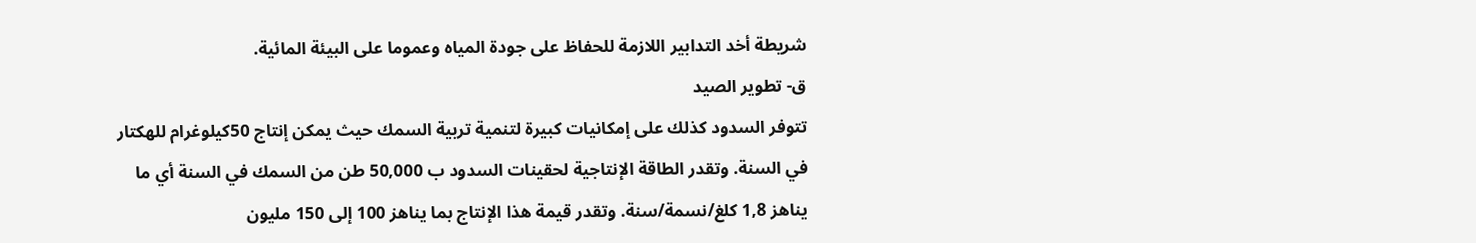شريطة أخد التدابير اللازمة للحفاظ على جودة المياه وعموما على البيئة المائية.
ق- تطوير الصيد
تتوفر السدود كذلك على إمكانيات كبيرة لتنمية تربية السمك حيث يمكن إنتاج 50كيلوغرام للهكتار في السنة. وتقدر الطاقة الإنتاجية لحقينات السدود ب 50,000 طن من السمك في السنة أي ما يناهز 1,8 كلغ/نسمة/سنة. وتقدر قيمة هذا الإنتاج بما يناهز 100 إلى 150 مليون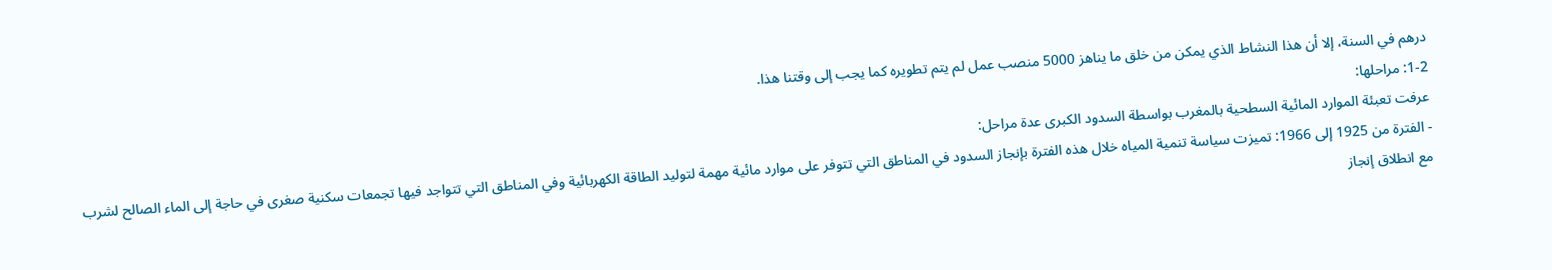درهم في السنة، إلا أن هذا النشاط الذي يمكن من خلق ما يناهز 5000 منصب عمل لم يتم تطويره كما يجب إلى وقتنا هذا.
1-2: مراحلها:
عرفت تعبئة الموارد المائية السطحية بالمغرب بواسطة السدود الكبرى عدة مراحل:
- الفترة من 1925 إلى 1966: تميزت سياسة تنمية المياه خلال هذه الفترة بإنجاز السدود في المناطق التي تتوفر على موارد مائية مهمة لتوليد الطاقة الكهربائية وفي المناطق التي تتواجد فيها تجمعات سكنية صغرى في حاجة إلى الماء الصالح لشرب مع انطلاق إنجاز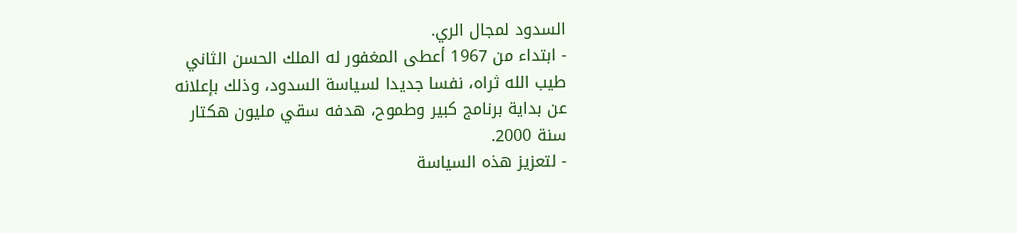السدود لمجال الري.
- ابتداء من 1967 أعطى المغفور له الملك الحسن الثاني طيب الله ثراه، نفسا جديدا لسياسة السدود، وذلك بإعلانه عن بداية برنامج كبير وطموح، هدفه سقي مليون هكتار سنة 2000.
- لتعزيز هذه السياسة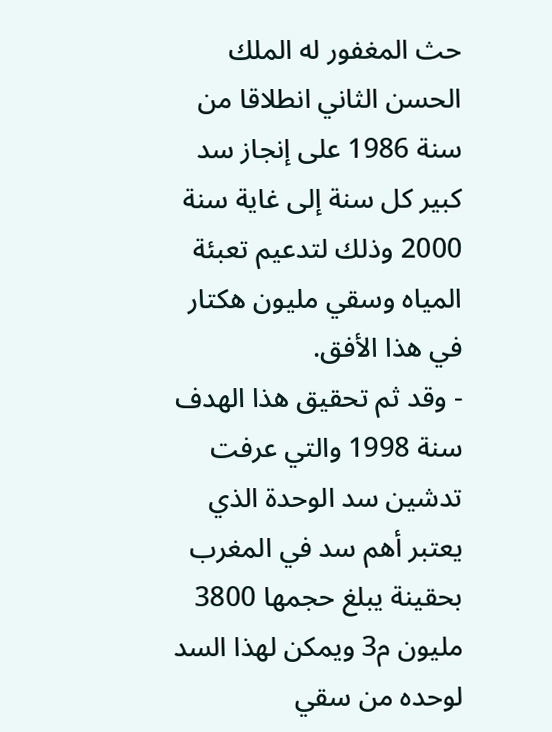حث المغفور له الملك الحسن الثاني انطلاقا من سنة 1986 على إنجاز سد كبير كل سنة إلى غاية سنة 2000 وذلك لتدعيم تعبئة المياه وسقي مليون هكتار في هذا الأفق.
- وقد ثم تحقيق هذا الهدف سنة 1998 والتي عرفت تدشين سد الوحدة الذي يعتبر أهم سد في المغرب بحقينة يبلغ حجمها 3800 مليون م3 ويمكن لهذا السد لوحده من سقي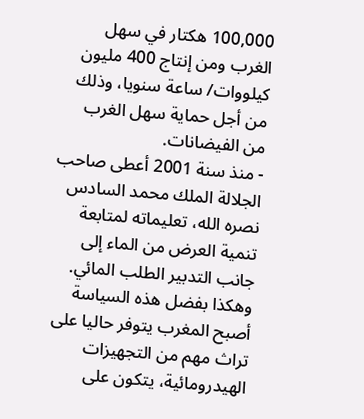100,000 هكتار في سهل الغرب ومن إنتاج 400 مليون كيلووات/ ساعة سنويا، وذلك من أجل حماية سهل الغرب من الفيضانات.
- منذ سنة 2001 أعطى صاحب الجلالة الملك محمد السادس نصره الله، تعليماته لمتابعة تنمية العرض من الماء إلى جانب التدبير الطلب المائي.
وهكذا بفضل هذه السياسة أصبح المغرب يتوفر حاليا على تراث مهم من التجهيزات الهيدرومائية، يتكون على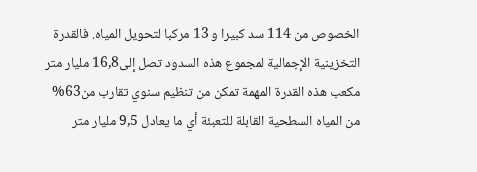الخصوص من 114 سد كبيرا و 13 مركبا لتحويل المياه. فالقدرة التخزينية الإجمالية لمجموع هذه السدود تصل إلى16,8 مليار متر مكعب هذه القدرة المهمة تمكن من تنظيم سنوي تقارب من63% من المياه السطحية القابلة للتعبئة أي ما يعادل 9,5 مليار متر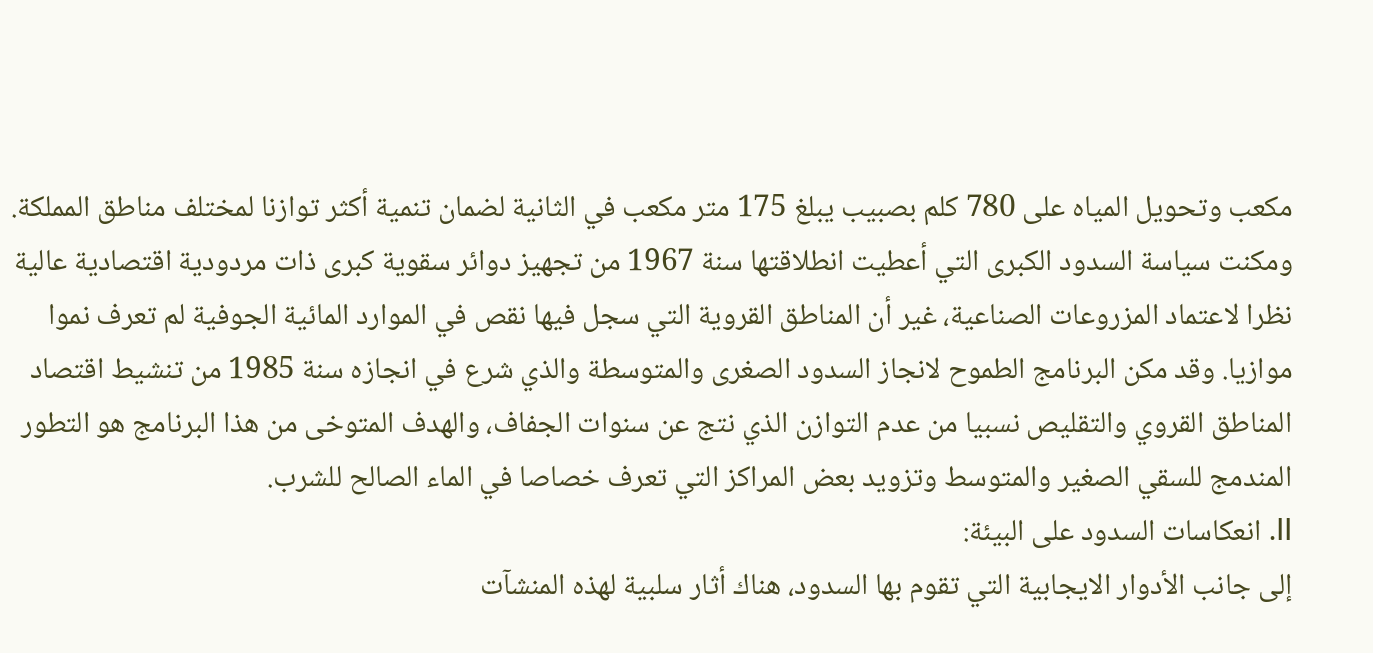مكعب وتحويل المياه على 780 كلم بصبيب يبلغ 175 متر مكعب في الثانية لضمان تنمية أكثر توازنا لمختلف مناطق المملكة.
ومكنت سياسة السدود الكبرى التي أعطيت انطلاقتها سنة 1967 من تجهيز دوائر سقوية كبرى ذات مردودية اقتصادية عالية نظرا لاعتماد المزروعات الصناعية، غير أن المناطق القروية التي سجل فيها نقص في الموارد المائية الجوفية لم تعرف نموا موازيا. وقد مكن البرنامج الطموح لانجاز السدود الصغرى والمتوسطة والذي شرع في انجازه سنة 1985 من تنشيط اقتصاد المناطق القروي والتقليص نسبيا من عدم التوازن الذي نتج عن سنوات الجفاف، والهدف المتوخى من هذا البرنامج هو التطور المندمج للسقي الصغير والمتوسط وتزويد بعض المراكز التي تعرف خصاصا في الماء الصالح للشرب.
II. انعكاسات السدود على البيئة:
إلى جانب الأدوار الايجابية التي تقوم بها السدود، هناك أثار سلبية لهذه المنشآت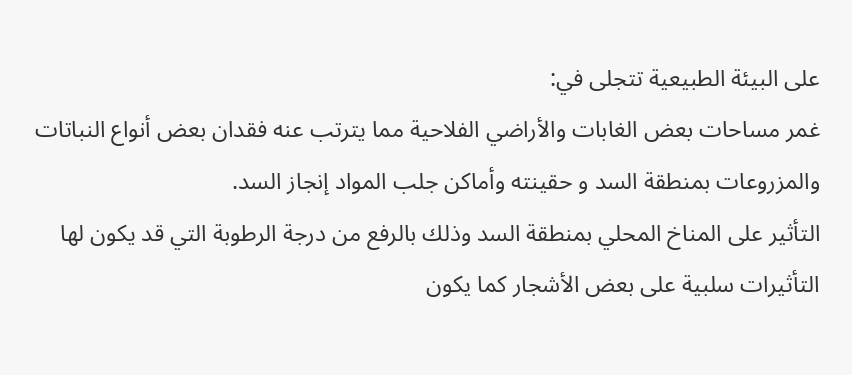على البيئة الطبيعية تتجلى في:
غمر مساحات بعض الغابات والأراضي الفلاحية مما يترتب عنه فقدان بعض أنواع النباتات والمزروعات بمنطقة السد و حقينته وأماكن جلب المواد إنجاز السد.
التأثير على المناخ المحلي بمنطقة السد وذلك بالرفع من درجة الرطوبة التي قد يكون لها التأثيرات سلبية على بعض الأشجار كما يكون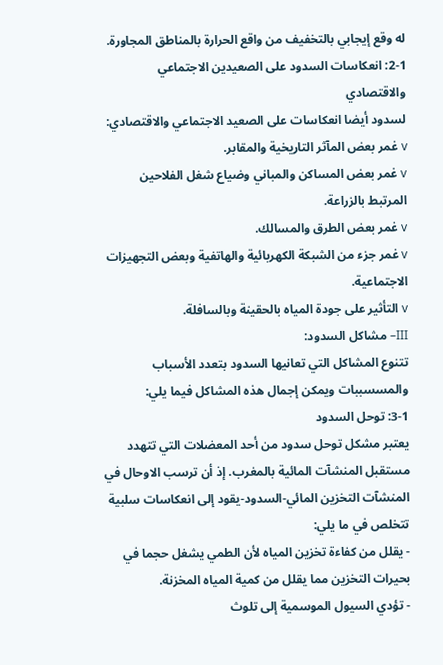له وقع إيجابي بالتخفيف من واقع الحرارة بالمناطق المجاورة.
2-1: انعكاسات السدود على الصعيدين الاجتماعي والاقتصادي
لسدود أيضا انعكاسات على الصعيد الاجتماعي والاقتصادي:
v غمر بعض المآثر التاريخية والمقابر.
v غمر بعض المساكن والمباني وضياع شغل الفلاحين المرتبط بالزراعة.
v غمر بعض الطرق والمسالك.
v غمر جزء من الشبكة الكهربائية والهاتفية وبعض التجهيزات الاجتماعية.
v التأثير على جودة المياه بالحقينة وبالسافلة.
III– مشاكل السدود:
تتنوع المشاكل التي تعانيها السدود بتعدد الأسباب والمسسببات ويمكن إجمال هذه المشاكل فيما يلي:
3-1: توحل السدود
يعتبر مشكل توحل سدود من أحد المعضلات التي تتهدد مستقبل المنشآت المائية بالمغرب. إذ أن ترسب الاوحال في المنشآت التخزين المائي-السدود-يقود إلى انعكاسات سلبية تتخلص في ما يلي:
- يقلل من كفاءة تخزين المياه لأن الطمي يشغل حجما في بحيرات التخزين مما يقلل من كمية المياه المخزنة.
- تؤدي السيول الموسمية إلى تلوث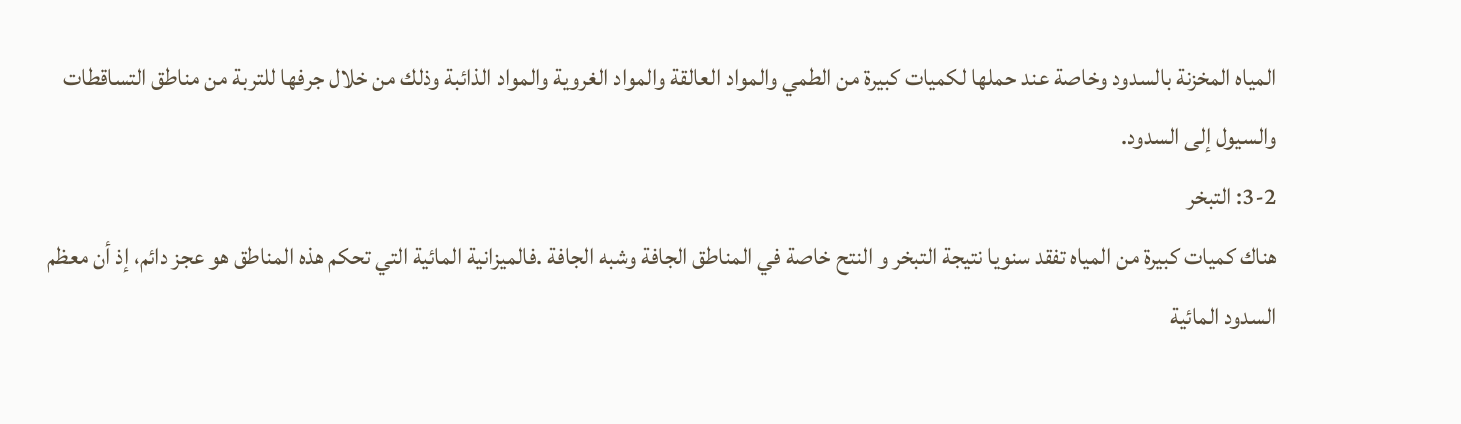المياه المخزنة بالسدود وخاصة عند حملها لكميات كبيرة من الطمي والمواد العالقة والمواد الغروية والمواد الذائبة وذلك من خلال جرفها للتربة من مناطق التساقطات والسيول إلى السدود.
3-2: التبخر
هناك كميات كبيرة من المياه تفقد سنويا نتيجة التبخر و النتح خاصة في المناطق الجافة وشبه الجافة .فالميزانية المائية التي تحكم هذه المناطق هو عجز دائم، إذ أن معظم السدود المائية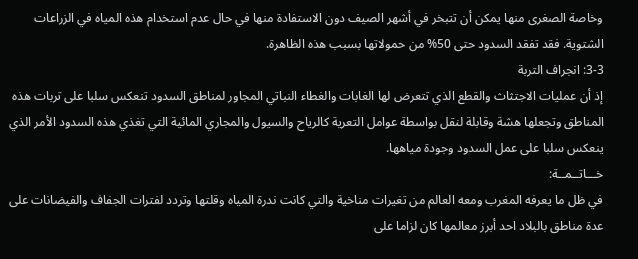وخاصة الصغرى منها يمكن أن تتبخر في أشهر الصيف دون الاستفادة منها في حال عدم استخدام هذه المياه في الزراعات الشتوية. فقد تفقد السدود حتى 50% من حمولاتها بسبب هذه الظاهرة.
3-3: انجراف التربة
إذ أن عمليات الاجتثاث والقطع الذي تتعرض لها الغابات والغطاء النباتي المجاور لمناطق السدود تنعكس سلبا على تربات هذه المناطق وتجعلها هشة وقابلة لنقل بواسطة عوامل التعرية كالرياح والسيول والمجاري المائية التي تغذي هذه السدود الأمر الذي ينعكس سلبا على عمل السدود وجودة مياهها.
خـــاتــمــة:
في ظل ما يعرفه المغرب ومعه العالم من تغيرات مناخية والتي كانت ندرة المياه وقلتها وتردد لفترات الجفاف والفيضانات على عدة مناطق بالبلاد احد أبرز معالمها كان لزاما على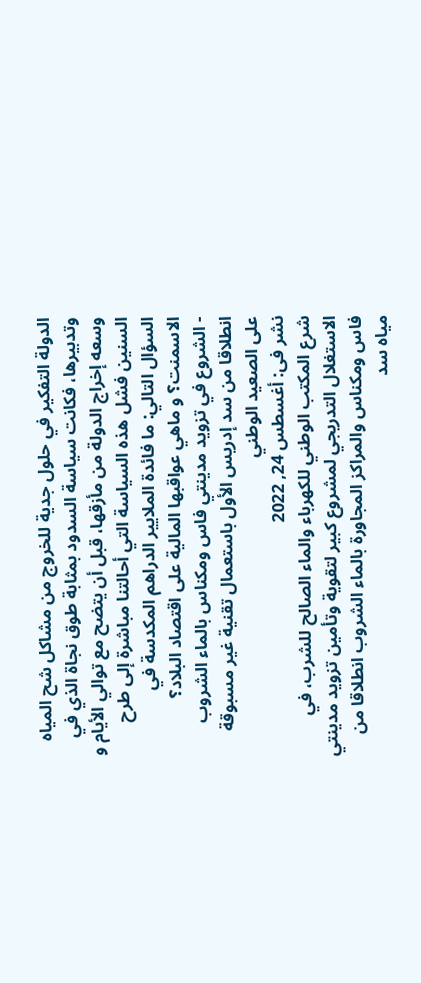الدولة التفكير في حلول جدية للخروج من مشاكل شح المياه وتدبيرها، فكانت سياسة السدود بمثابة طوق نجاة الذي في وسعه إخراج الدولة من مأزقها، قبل أن يتضح مع توالي الأيام و السنين فشل هذه السياسة التي أحالتنا مباشرة إلى طرح السؤال التالي: ما فائدة الملايير الدراهم المكدسة في الاسمنت؟ و ماهي عواقبها المالية على اقتصاد البلاد؟
- الشروع في تزويد مدينتي فاس ومكناس بالماء الشروب انطلاقا من سد إدريس الأول باستعمال تقنية غير مسبوقة على الصعيد الوطني
نشر فى: أغسطس 24, 2022
شرع المكتب الوطني للكهرباء والماء الصالح للشرب، في الاستغلال التدريجي لمشروع كبير لتقوية وتأمين تزويد مدينتي فاس ومكناس والمراكز المجاورة بالماء الشروب انطلاقا من مياه سد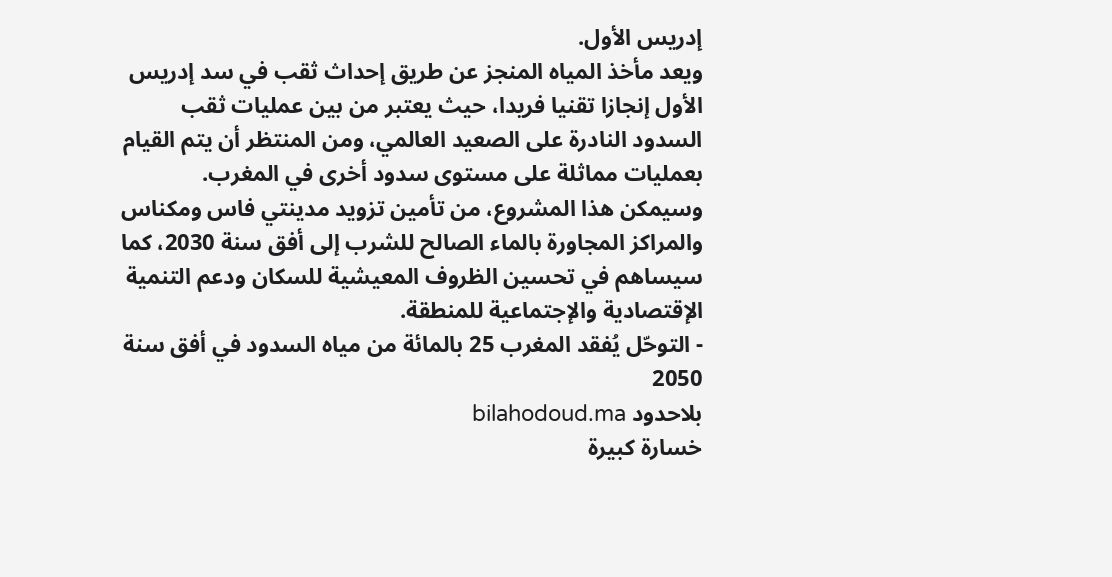إدريس الأول.
ويعد مأخذ المياه المنجز عن طريق إحداث ثقب في سد إدريس الأول إنجازا تقنيا فريدا، حيث يعتبر من بين عمليات ثقب السدود النادرة على الصعيد العالمي، ومن المنتظر أن يتم القيام بعمليات مماثلة على مستوى سدود أخرى في المغرب.
وسيمكن هذا المشروع، من تأمين تزويد مدينتي فاس ومكناس والمراكز المجاورة بالماء الصالح للشرب إلى أفق سنة 2030، كما سيساهم في تحسين الظروف المعيشية للسكان ودعم التنمية الإقتصادية والإجتماعية للمنطقة.
- التوحّل يُفقد المغرب 25 بالمائة من مياه السدود في أفق سنة 2050
بلاحدود bilahodoud.ma
خسارة كبيرة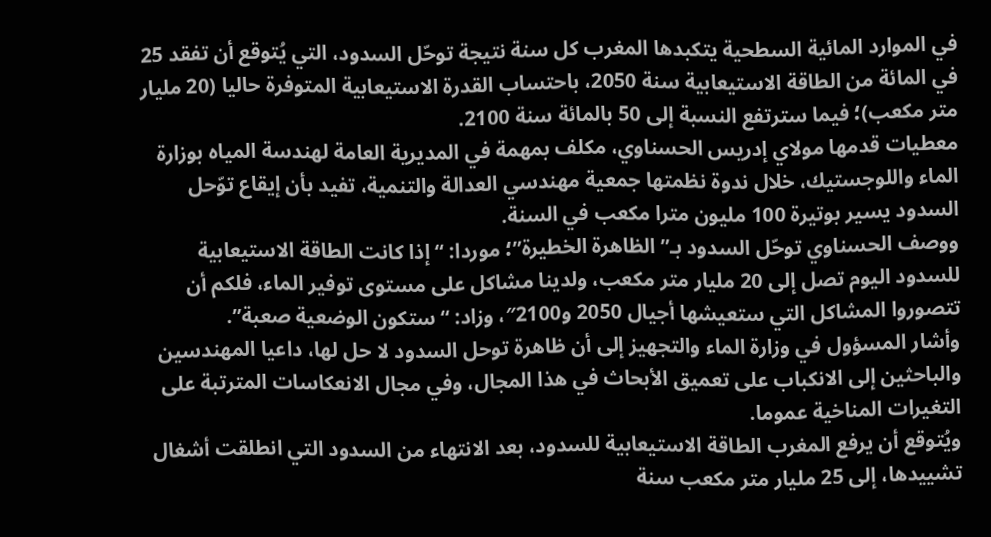في الموارد المائية السطحية يتكبدها المغرب كل سنة نتيجة توحّل السدود، التي يُتوقع أن تفقد 25 في المائة من الطاقة الاستيعابية سنة 2050، باحتساب القدرة الاستيعابية المتوفرة حاليا (20 مليار متر مكعب)؛ فيما سترتفع النسبة إلى 50 بالمائة سنة 2100.
معطيات قدمها مولاي إدريس الحسناوي، مكلف بمهمة في المديرية العامة لهندسة المياه بوزارة الماء واللوجستيك، خلال ندوة نظمتها جمعية مهندسي العدالة والتنمية، تفيد بأن إيقاع توّحل السدود يسير بوتيرة 100 مليون مترا مكعب في السنة.
ووصف الحسناوي توحّل السدود بـ”الظاهرة الخطيرة”؛ موردا: “إذا كانت الطاقة الاستيعابية للسدود اليوم تصل إلى 20 مليار متر مكعب، ولدينا مشاكل على مستوى توفير الماء، فلكم أن تتصوروا المشاكل التي ستعيشها أجيال 2050 و2100″، وزاد: “ستكون الوضعية صعبة”.
وأشار المسؤول في وزارة الماء والتجهيز إلى أن ظاهرة توحل السدود لا حل لها، داعيا المهندسين والباحثين إلى الانكباب على تعميق الأبحاث في هذا المجال، وفي مجال الانعكاسات المترتبة على التغيرات المناخية عموما.
ويُتوقع أن يرفع المغرب الطاقة الاستيعابية للسدود، بعد الانتهاء من السدود التي انطلقت أشغال تشييدها، إلى 25 مليار متر مكعب سنة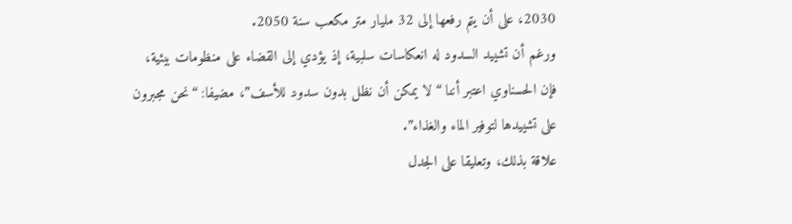2030، على أن يتم رفعها إلى 32 مليار متر مكعب سنة 2050.
ورغم أن تشييد السدود له انعكاسات سلبية، إذ يؤدي إلى القضاء على منظومات بيئية، فإن الحسناوي اعتبر أننا “لا يمكن أن نظل بدون سدود للأسف”، مضيفا: “نحن مجبرون على تشييدها لتوفير الماء والغذاء”.
علاقة بذلك، وتعليقا على الجدل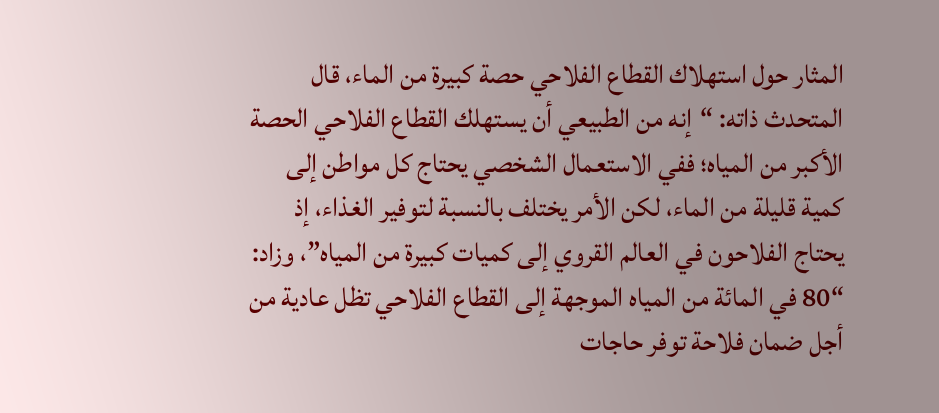المثار حول استهلاك القطاع الفلاحي حصة كبيرة من الماء، قال المتحدث ذاته: “إنه من الطبيعي أن يستهلك القطاع الفلاحي الحصة الأكبر من المياه؛ ففي الاستعمال الشخصي يحتاج كل مواطن إلى كمية قليلة من الماء، لكن الأمر يختلف بالنسبة لتوفير الغذاء، إذ يحتاج الفلاحون في العالم القروي إلى كميات كبيرة من المياه”، وزاد: “80 في المائة من المياه الموجهة إلى القطاع الفلاحي تظل عادية من أجل ضمان فلاحة توفر حاجات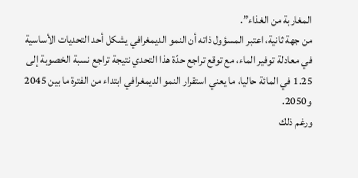المغاربة من الغذاء”.
من جهة ثانية، اعتبر المسؤول ذاته أن النمو الديمغرافي يشكل أحد التحديات الأساسية في معادلة توفير الماء، مع توقع تراجع حدّة هذا التحدي نتيجة تراجع نسبة الخصوبة إلى 1.25 في المائة حاليا، ما يعني استقرار النمو الديمغرافي ابتداء من الفترة ما بين 2045 و2050.
ورغم ذلك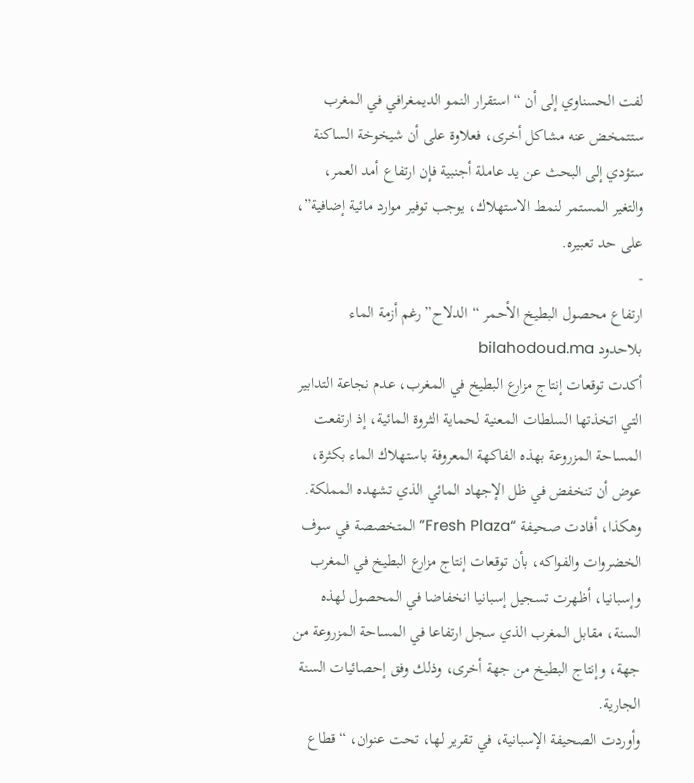لفت الحسناوي إلى أن “استقرار النمو الديمغرافي في المغرب ستتمخض عنه مشاكل أخرى، فعلاوة على أن شيخوخة الساكنة ستؤدي إلى البحث عن يد عاملة أجنبية فإن ارتفاع أمد العمر، والتغير المستمر لنمط الاستهلاك، يوجب توفير موارد مائية إضافية”، على حد تعبيره.
-
ارتفاع محصول البطيخ الأحمر “الدلاح” رغم أزمة الماء
بلاحدود bilahodoud.ma
أكدت توقعات إنتاج مزارع البطيخ في المغرب، عدم نجاعة التدابير التي اتخذتها السلطات المعنية لحماية الثروة المائية، إذ ارتفعت المساحة المزروعة بهذه الفاكهة المعروفة باستهلاك الماء بكثرة، عوض أن تنخفض في ظل الإجهاد المائي الذي تشهده المملكة.
وهكذا، أفادت صحيفة “Fresh Plaza” المتخصصة في سوف الخضروات والفواكه، بأن توقعات إنتاج مزارع البطيخ في المغرب وإسبانيا، أظهرت تسجيل إسبانيا انخفاضا في المحصول لهذه السنة، مقابل المغرب الذي سجل ارتفاعا في المساحة المزروعة من جهة، وإنتاج البطيخ من جهة أخرى، وذلك وفق إحصائيات السنة الجارية.
وأوردت الصحيفة الإسبانية، في تقرير لها، تحت عنوان، “قطاع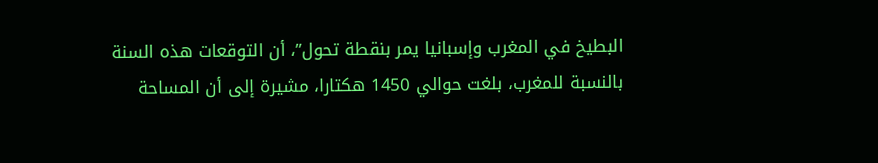البطيخ في المغرب وإسبانيا يمر بنقطة تحول”، أن التوقعات هذه السنة بالنسبة للمغرب، بلغت حوالي 1450 هكتارا، مشيرة إلى أن المساحة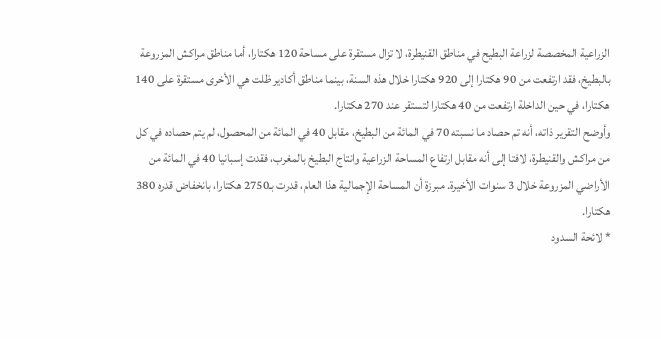الزراعية المخصصة لزراعة البطيح في مناطق القنيطرة، لا تزال مستقرة على مساحة 120 هكتارا، أما مناطق مراكش المزروعة بالبطيخ، فقد ارتفعت من 90 هكتارا إلى 920 هكتارا خلال هذه السنة، بينما مناطق أكادير ظلت هي الأخرى مستقرة على 140 هكتارا، في حين الداخلة ارتفعت من 40 هكتارا لتستقر عند 270 هكتارا.
وأوضح التقرير ذاته، أنه تم حصاد ما نسبته 70 في المائة من البطيخ، مقابل 40 في المائة من المحصول، لم يتم حصاده في كل من مراكش والقنيطرة، لافتا إلى أنه مقابل ارتفاع المساحة الزراعية وانتاج البطيخ بالمغرب، فقدت إسبانيا 40 في المائة من الأراضي المزروعة خلال 3 سنوات الأخيرة. مبرزة أن المساحة الإجمالية هذا العام، قدرت بـ2750 هكتارا، بانخفاض قدره 380 هكتارا.
* لائحة السدود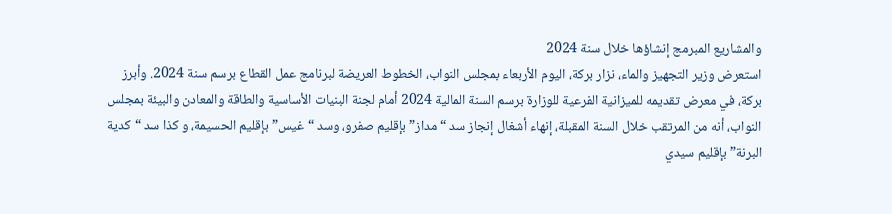والمشاريع المبرمج إنشاؤها خلال سنة 2024
استعرض وزير التجهيز والماء، نزار بركة، اليوم الأربعاء بمجلس النواب، الخطوط العريضة لبرنامج عمل القطاع برسم سنة 2024. وأبرز بركة، في معرض تقديمه للميزانية الفرعية للوزارة برسم السنة المالية 2024 أمام لجنة البنيات الأساسية والطاقة والمعادن والبيئة بمجلس النواب، أنه من المرتقب خلال السنة المقبلة، إنهاء أشغال إنجاز سد “مداز” بإقليم صفرو، وسد “غيس” بإقليم الحسيمة، و كذا سد “كدية البرنة” بإقليم سيدي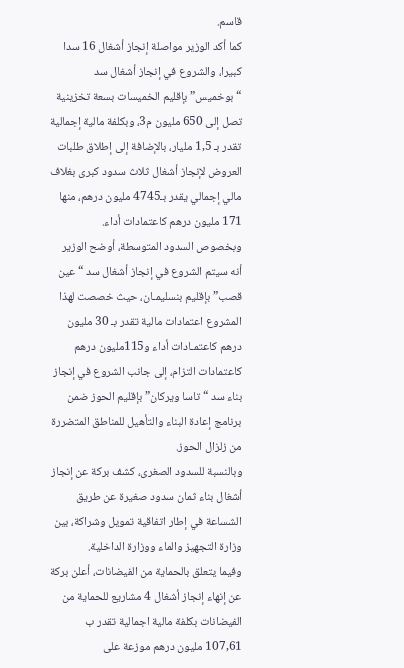قاسم.
كما أكد الوزير مواصلة إنجاز أشغال 16 سدا كبيرا، والشروع في إنجاز أشغال سد “بوخميس” بإقليم الخميسات بسعة تخزينية تصل إلى 650 مليون م3، وبكلفة مالية إجمالية تقدر بـ 1,5 مليار، بالإضافة إلى إطلاق طلبات العروض لإنجاز أشغال ثلاث سدود كبرى بغلاف مالي إجمالي يقدر بـ4745 مليون درهم، منها 171 مليون درهم كاعتمادات أداء.
وبخصوص السدود المتوسطة، أوضح الوزير أنه سيتم الشروع في إنجاز أشغال سد “عين قصب” بإقليم بنسليمـان، حيث خصصت لهذا المشروع اعتمادات مالية تقدر بـ 30 مليون درهم كاعتمـادات أداء و115مليون درهم كاعتمادات التزام، إلى جانب الشروع في إنجاز بناء سد “تاسا ويركان” بإقليم الحوز ضمن برنامج إعادة البناء والتأهيل للمناطق المتضررة من زلزال الحوز.
وبالنسبة للسدود الصغرى، كشف بركة عن إنجاز أشغال بناء ثمان سدود صغيرة عن طريق الشساعة في إطار اتفاقية تمويل وشراكة، بين وزارة التجهيز والماء ووزارة الداخلية.
وفيما يتعلق بالحماية من الفيضانات، أعلن بركة عن إنهاء إنجاز أشغال 4 مشاريع للحماية من الفيضانات بكلفة مالية اجمالية تقدر ب 107,61 مليون درهم موزعة على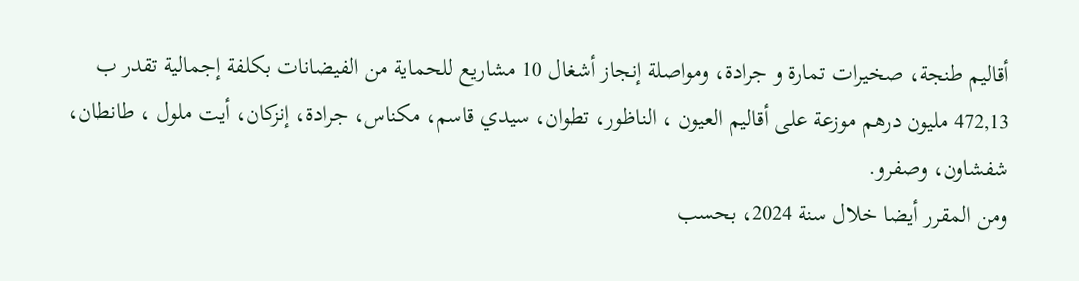أقاليم طنجة، صخيرات تمارة و جرادة، ومواصلة إنجاز أشغال 10 مشاريع للحماية من الفيضانات بكلفة إجمالية تقدر ب 472,13 مليون درهم موزعة على أقاليم العيون ، الناظور، تطوان، سيدي قاسم، مكناس، جرادة، إنزكان، أيت ملول ، طانطان، شفشاون، وصفرو.
ومن المقرر أيضا خلال سنة 2024، بحسب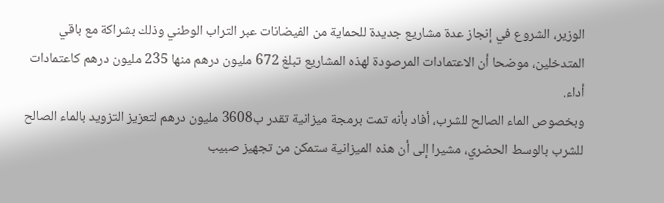الوزير، الشروع في إنجاز عدة مشاريع جديدة للحماية من الفيضانات عبر التراب الوطني وذلك بشراكة مع باقي المتدخلين، موضحا أن الاعتمادات المرصودة لهذه المشاريع تبلغ 672 مليون درهم منها 235 مليون درهم كاعتمادات أداء.
وبخصوص الماء الصالح للشرب، أفاد بأنه تمت برمجة ميزانية تقدر ب3608 مليون درهم لتعزيز التزويد بالماء الصالح للشرب بالوسط الحضري، مشيرا إلى أن هذه الميزانية ستمكن من تجهيز صبيب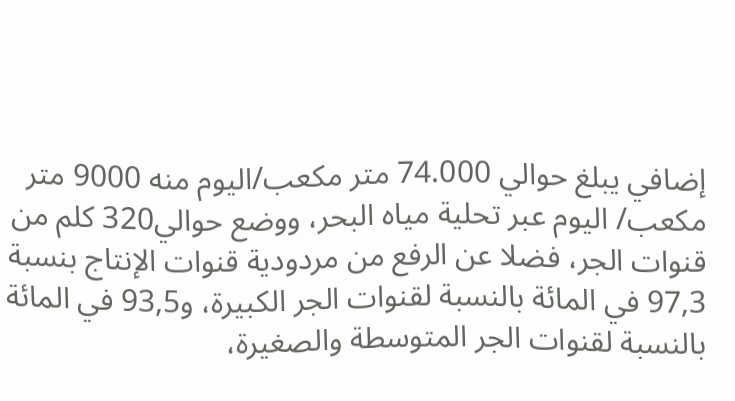إضافي يبلغ حوالي 74.000 متر مكعب/اليوم منه 9000 متر مكعب/ اليوم عبر تحلية مياه البحر، ووضع حوالي320 كلم من قنوات الجر، فضلا عن الرفع من مردودية قنوات الإنتاج بنسبة 97,3 في المائة بالنسبة لقنوات الجر الكبيرة، و93,5 في المائة بالنسبة لقنوات الجر المتوسطة والصغيرة،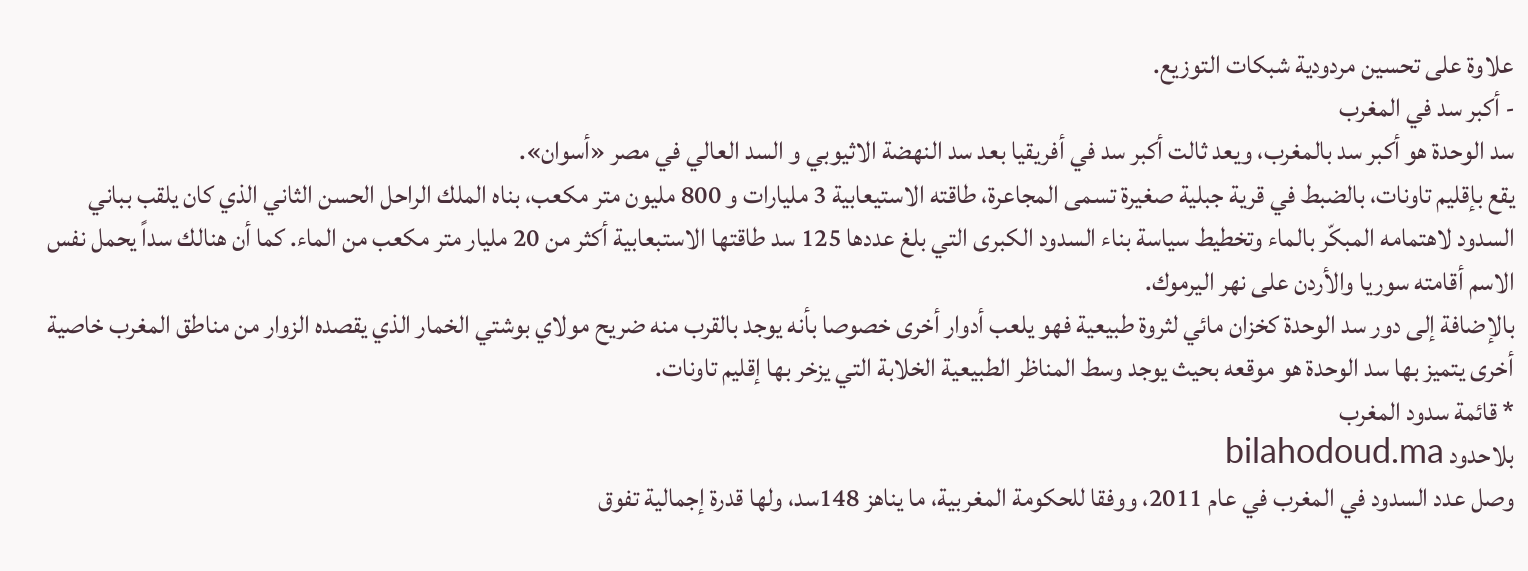علاوة على تحسين مردودية شبكات التوزيع.
- أكبر سد في المغرب
سد الوحدة هو أكبر سد بالمغرب، ويعد ثالت أكبر سد في أفريقيا بعد سد النهضة الاثيوبي و السد العالي في مصر «أسوان».
يقع بإقليم تاونات، بالضبط في قرية جبلية صغيرة تسمى المجاعرة، طاقته الاستيعابية 3 مليارات و 800 مليون متر مكعب، بناه الملك الراحل الحسن الثاني الذي كان يلقب بباني السدود لاهتمامه المبكّر بالماء وتخطيط سياسة بناء السدود الكبرى التي بلغ عددها 125 سد طاقتها الاستبعابية أكثر من 20 مليار متر مكعب من الماء. كما أن هنالك سداً يحمل نفس الاسم أقامته سوريا والأردن على نهر اليرموك.
بالإضافة إلى دور سد الوحدة كخزان مائي لثروة طبيعية فهو يلعب أدوار أخرى خصوصا بأنه يوجد بالقرب منه ضريح مولاي بوشتي الخمار الذي يقصده الزوار من مناطق المغرب خاصية أخرى يتميز بها سد الوحدة هو موقعه بحيث يوجد وسط المناظر الطبيعية الخلابة التي يزخر بها إقليم تاونات.
* قائمة سدود المغرب
بلاحدود bilahodoud.ma
وصل عدد السدود في المغرب في عام 2011، ووفقا للحكومة المغربية، ما يناهز 148سد، ولها قدرة إجمالية تفوق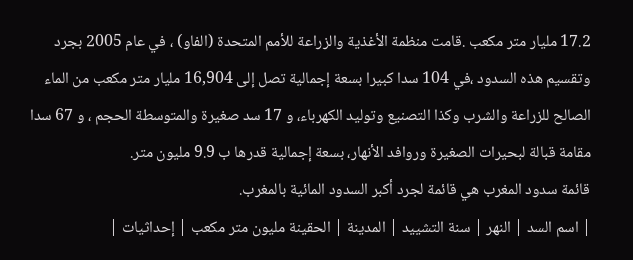17.2 مليار متر مكعب .قامت منظمة الأغذية والزراعة للأمم المتحدة (الفاو) ، في عام 2005 بجرد وتقسيم هذه السدود ،في 104 سدا كبيرا بسعة إجمالية تصل إلى 16,904 مليار متر مكعب من الماء الصالح للزراعة والشرب وكذا التصنيع وتوليد الكهرباء، و 17 سد صغيرة والمتوسطة الحجم ، و 67 سدا مقامة قبالة لبحيرات الصغيرة وروافد الأنهار، بسعة إجمالية قدرها ب 9.9 مليون متر.
قائمة سدود المغرب هي قائمة لجرد أكبر السدود المائية بالمغرب.
| اسم السد | النهر | سنة التشييد | المدينة | الحقينة مليون متر مكعب | إحداثيات |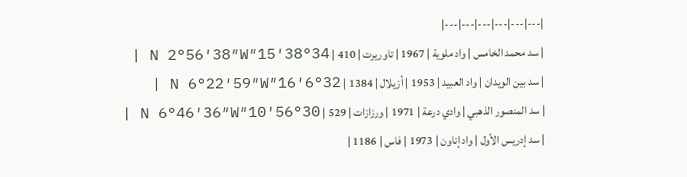|---|---|---|---|---|---|
| سد محمد الخامس | واد ملوية | 1967 | تاوريرت | 410 | 34°38′15″N 2°56′38″W |
| سد بين الويدان | واد العبيد | 1953 | أزيلال | 1384 | 32°6′16″N 6°22′59″W |
| سد المنصور الذهبي | وادي درعة | 1971 | ورزازات | 529 | 30°56′10″N 6°46′36″W |
| سد إدريس الأول | واد إناون | 1973 | فاس | 1186 |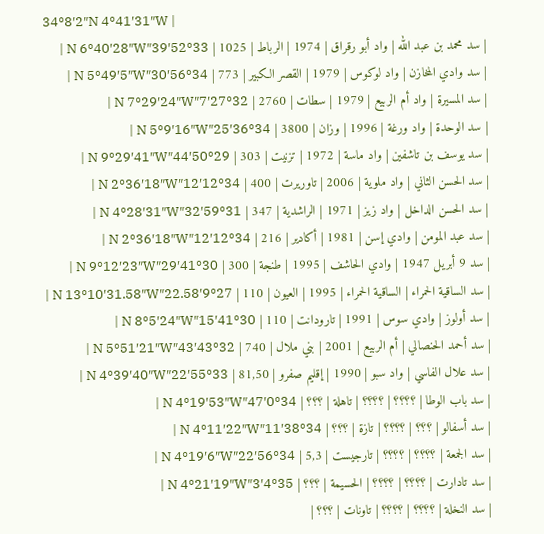34°8′2″N 4°41′31″W |
| سد محمد بن عبد الله | واد أبو رقراق | 1974 | الرباط | 1025 | 33°52′39″N 6°40′28″W |
| سد وادي المخازن | واد لوكوس | 1979 | القصر الكبير | 773 | 34°56′30″N 5°49′5″W |
| سد المسيرة | واد أم الربيع | 1979 | سطات | 2760 | 32°27′7″N 7°29′24″W |
| سد الوحدة | واد ورغة | 1996 | وزان | 3800 | 34°36′25″N 5°9′16″W |
| سد يوسف بن تاشفين | واد ماسة | 1972 | تزنيت | 303 | 29°50′44″N 9°29′41″W |
| سد الحسن الثاني | واد ملوية | 2006 | تاوريرت | 400 | 34°12′12″N 2°36′18″W |
| سد الحسن الداخل | واد زيز | 1971 | الراشدية | 347 | 31°59′32″N 4°28′31″W |
| سد عبد المومن | وادي إسن | 1981 | أكادير | 216 | 34°12′12″N 2°36′18″W |
| سد 9 أبريل 1947 | وادي الحاشف | 1995 | طنجة | 300 | 30°41′29″N 9°12′23″W |
| سد الساقية الحمراء | الساقية الحمراء | 1995 | العيون | 110 | 27°9′22.58″N 13°10′31.58″W |
| سد أولوز | وادي سوس | 1991 | تارودانت | 110 | 30°41′15″N 8°5′24″W |
| سد أحمد الحنصالي | أم الربيع | 2001 | بني ملال | 740 | 32°43′43″N 5°51′21″W |
| سد علال الفاسي | واد سبو | 1990 | إقليم صفرو | 81,50 | 33°55′22″N 4°39′40″W |
| سد باب الوطا | ؟؟؟؟ | ؟؟؟؟ | تاهلة | ؟؟؟ | 34°0′47″N 4°19′53″W |
| سد أسفالو | ؟؟؟ | ؟؟؟؟ | تازة | ؟؟؟ | 34°38′11″N 4°11′22″W |
| سد الجمعة | ؟؟؟؟ | ؟؟؟؟ | تارجيست | 5,3 | 34°56′22″N 4°19′6″W |
| سد تادارت | ؟؟؟؟ | ؟؟؟؟ | الحسيمة | ؟؟؟ | 35°4′3″N 4°21′19″W |
| سد النخلة | ؟؟؟؟ | ؟؟؟؟ | تاونات | ؟؟؟ |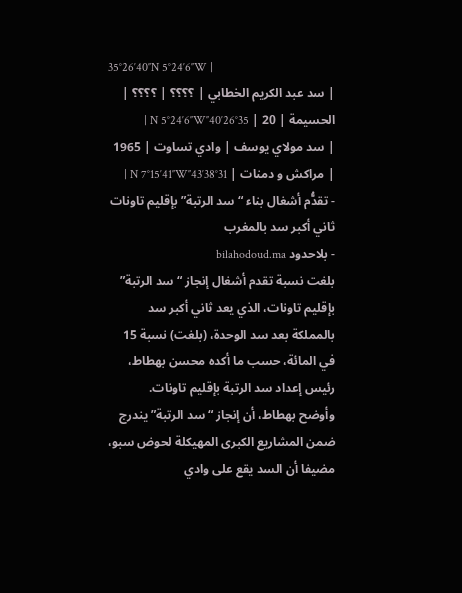35°26′40″N 5°24′6″W |
| سد عبد الكريم الخطابي | ؟؟؟؟ | ؟؟؟؟ | الحسيمة | 20 | 35°26′40″N 5°24′6″W |
| سد مولاي يوسف | وادي تساوت | 1965 | مراكش و دمنات | 31°38′43″N 7°15′41″W |
- تقدُّم أشغال بناء “سد الرتبة” بإقليم تاونات ثاني أكبر سد بالمغرب
- بلاحدود bilahodoud.ma
بلغت نسبة تقدم أشغال إنجاز “سد الرتبة” بإقليم تاونات، الذي يعد ثاني أكبر سد بالمملكة بعد سد الوحدة، (بلغت) نسبة 15 في المائة، حسب ما أكده محسن بهطاط، رئيس إعداد سد الرتبة بإقليم تاونات.
وأوضح بهطاط، أن إنجاز “سد الرتبة” يندرج ضمن المشاريع الكبرى المهيكلة لحوض سبو، مضيفا أن السد يقع على وادي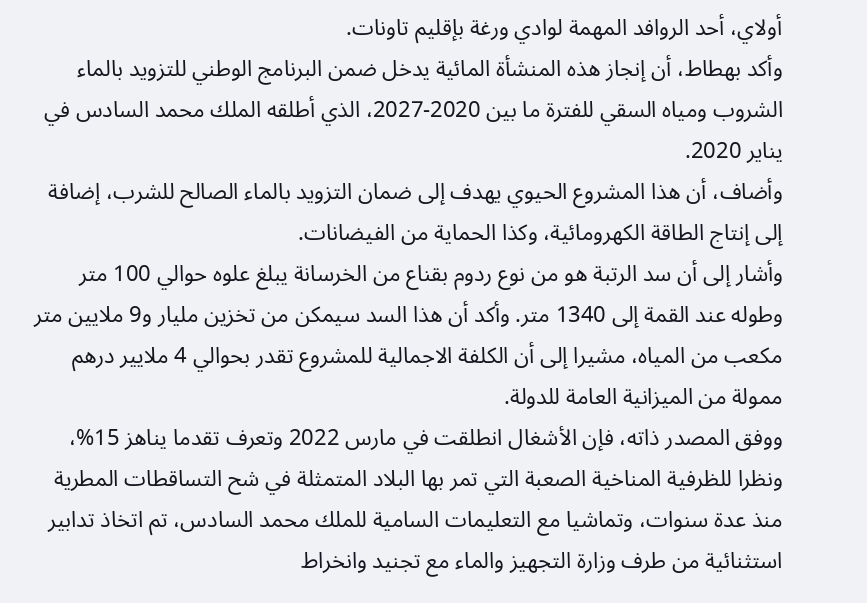أولاي، أحد الروافد المهمة لوادي ورغة بإقليم تاونات.
وأكد بهطاط، أن إنجاز هذه المنشأة المائية يدخل ضمن البرنامج الوطني للتزويد بالماء الشروب ومياه السقي للفترة ما بين 2020-2027، الذي أطلقه الملك محمد السادس في يناير 2020.
وأضاف، أن هذا المشروع الحيوي يهدف إلى ضمان التزويد بالماء الصالح للشرب، إضافة إلى إنتاج الطاقة الكهرومائية، وكذا الحماية من الفيضانات.
وأشار إلى أن سد الرتبة هو من نوع ردوم بقناع من الخرسانة يبلغ علوه حوالي 100 متر وطوله عند القمة إلى 1340 متر. وأكد أن هذا السد سيمكن من تخزين مليار و9 ملايين متر مكعب من المياه، مشيرا إلى أن الكلفة الاجمالية للمشروع تقدر بحوالي 4 ملايير درهم ممولة من الميزانية العامة للدولة.
ووفق المصدر ذاته، فإن الأشغال انطلقت في مارس 2022 وتعرف تقدما يناهز 15%، ونظرا للظرفية المناخية الصعبة التي تمر بها البلاد المتمثلة في شح التساقطات المطرية منذ عدة سنوات، وتماشيا مع التعليمات السامية للملك محمد السادس، تم اتخاذ تدابير استثنائية من طرف وزارة التجهيز والماء مع تجنيد وانخراط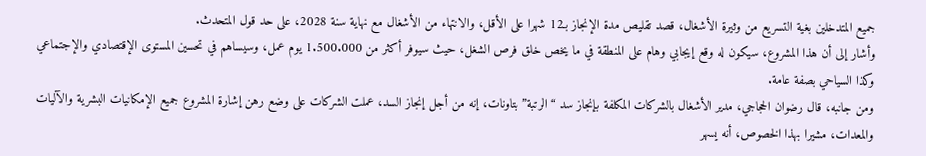جميع المتدخلين بغية التسريع من وثيرة الأشغال، قصد تقليص مدة الإنجاز بـ12 شهرا على الأقل، والانتهاء من الأشغال مع نهاية سنة 2028، على حد قول المتحدث.
وأشار إلى أن هذا المشروع، سيكون له وقع إيجابي وهام على المنطقة في ما يخص خلق فرص الشغل، حيث سيوفر أكثر من 1.500.000 يوم عمل، وسيساهم في تحسين المستوى الإقتصادي والإجتماعي وكذا السياحي بصفة عامة.
ومن جانبه، قال رضوان الحجاجي، مدير الأشغال بالشركات المكلفة بإنجاز سد “الرتبة” بتاونات، إنه من أجل إنجاز السد، عملت الشركات على وضع رهن إشارة المشروع جميع الإمكانيات البشرية والآليات والمعدات، مشيرا بهذا الخصوص، أنه يسهر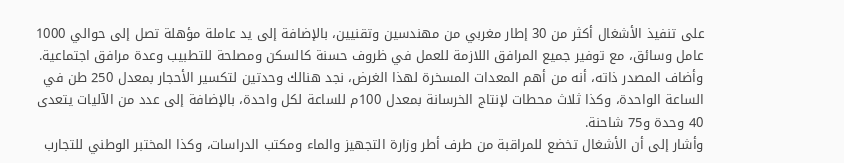على تنفيذ الأشغال أكثر من 30 إطار مغربي من مهندسين وتقنيين، بالإضافة إلى يد عاملة مؤهلة تصل إلى حوالي 1000 عامل وسائق، مع توفير جميع المرافق اللازمة للعمل في ظروف حسنة كالسكن ومصلحة للتطبيب وعدة مرافق اجتماعية.
وأضاف المصدر ذاته، أنه من أهم المعدات المسخرة لهذا الغرض، نجد هنالك وحدتين لتكسير الأحجار بمعدل 250 طن في الساعة الواحدة، وكذا ثلاث محطات لإنتاج الخرسانة بمعدل 100م للساعة لكل واحدة، بالإضافة إلى عدد من الآليات يتعدى 40 وحدة و75 شاحنة.
وأشار إلى أن الأشغال تخضع للمراقبة من طرف أطر وزارة التجهيز والماء ومكتب الدراسات، وكذا المختبر الوطني للتجارب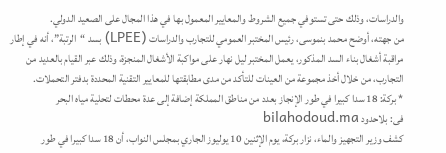والدراسات، وذلك حتى تستوفي جميع الشروط والمعايير المعمول بها في هذا المجال على الصعيد الدولي.
من جهته، أوضح محمد بنموسى، رئيس المختبر العمومي للتجارب والدراسات (LPEE) بسد “الرتبة”، أنه في إطار مراقبة أشغال بناء السد المذكور، يعمل المختبر ليل نهار على مواكبة الأشغال المنجزة، وذلك عبر القيام بالعديد من التجارب، من خلال أخذ مجموعة من العينات للتأكد من مدى مطابقتها للمعايير التقنية المحددة بدفتر التحملات.
* بركة: 18 سدا كبيرا في طور الإنجاز بعدد من مناطق المملكة إضافة إلى عدة محطات لتحلية مياه البحر
فى: بلاحدود bilahodoud.ma
كشف وزير التجهيز والماء، نزار بركة، يوم الإثنين 10 يوليوز الجاري بمجلس النواب، أن 18 سدا كبيرا في طور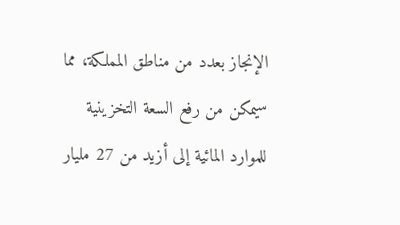الإنجاز بعدد من مناطق المملكة، مما سيمكن من رفع السعة التخزينية للموارد المائية إلى أزيد من 27 مليار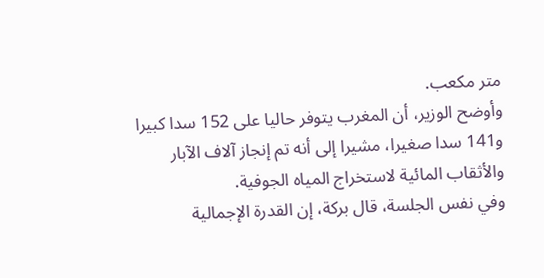متر مكعب.
وأوضح الوزير، أن المغرب يتوفر حاليا على 152 سدا كبيرا و141 سدا صغيرا، مشيرا إلى أنه تم إنجاز آلاف الآبار والأثقاب المائية لاستخراج المياه الجوفية.
وفي نفس الجلسة، قال بركة، إن القدرة الإجمالية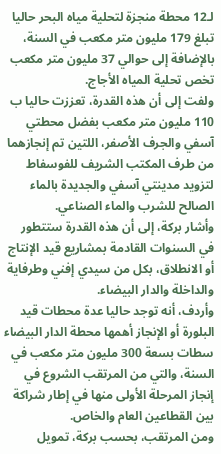لـ12 محطة منجزة لتحلية مياه البحر حاليا تبلغ 179 مليون متر مكعب في السنة، بالإضافة إلى حوالي 37 مليون متر مكعب تخص تحلية المياه الأجاج.
ولفت إلى أن هذه القدرة، تعززت حاليا ب 110 مليون متر مكعب بفضل محطتي آسفي والجرف الأصفر، اللتين تم إنجازهما من طرف المكتب الشريف للفوسفاط لتزويد مدينتي آسفي والجديدة بالماء الصالح للشرب والماء الصناعي.
وأشار بركة، إلى أن هذه القدرة ستتطور في السنوات القادمة بمشاريع قيد الإنتاج أو الانطلاق، بكل من سيدي إفني وطرفاية والداخلة والدار البيضاء.
وأردف، أنه توجد حاليا عدة محطات قيد البلورة أو الإنجاز أهمها محطة الدار البيضاء سطات بسعة 300 مليون متر مكعب في السنة، والتي من المرتقب الشروع في إنجاز المرحلة الأولى منها في إطار شراكة بين القطاعين العام والخاص.
ومن المرتقب، بحسب بركة، تمويل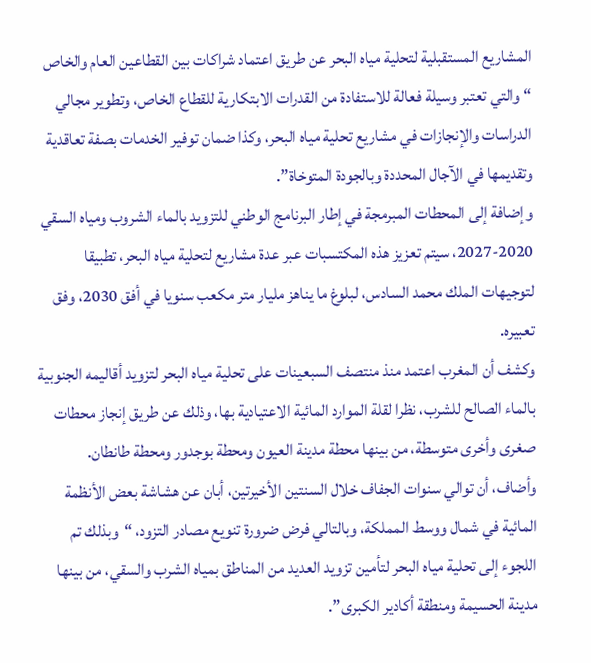المشاريع المستقبلية لتحلية مياه البحر عن طريق اعتماد شراكات بين القطاعين العام والخاص “والتي تعتبر وسيلة فعالة للاستفادة من القدرات الابتكارية للقطاع الخاص، وتطوير مجالي الدراسات والإنجازات في مشاريع تحلية مياه البحر، وكذا ضمان توفير الخدمات بصفة تعاقدية وتقديمها في الآجال المحددة وبالجودة المتوخاة”.
وإضافة إلى المحطات المبرمجة في إطار البرنامج الوطني للتزويد بالماء الشروب ومياه السقي 2020-2027، سيتم تعزيز هذه المكتسبات عبر عدة مشاريع لتحلية مياه البحر، تطبيقا لتوجيهات الملك محمد السادس، لبلوغ ما يناهز مليار متر مكعب سنويا في أفق 2030، وفق تعبيره.
وكشف أن المغرب اعتمد منذ منتصف السبعينات على تحلية مياه البحر لتزويد أقاليمه الجنوبية بالماء الصالح للشرب، نظرا لقلة الموارد المائية الاعتيادية بها، وذلك عن طريق إنجاز محطات صغرى وأخرى متوسطة، من بينها محطة مدينة العيون ومحطة بوجدور ومحطة طانطان.
وأضاف، أن توالي سنوات الجفاف خلال السنتين الأخيرتين، أبان عن هشاشة بعض الأنظمة المائية في شمال ووسط المملكة، وبالتالي فرض ضرورة تنويع مصادر التزود، “وبذلك تم اللجوء إلى تحلية مياه البحر لتأمين تزويد العديد من المناطق بمياه الشرب والسقي، من بينها مدينة الحسيمة ومنطقة أكادير الكبرى”.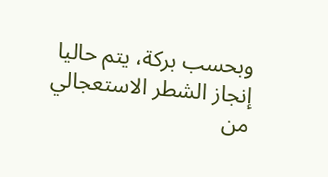وبحسب بركة، يتم حاليا إنجاز الشطر الاستعجالي من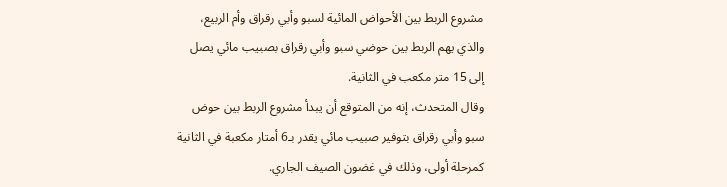مشروع الربط بين الأحواض المائية لسبو وأبي رقراق وأم الربيع، والذي يهم الربط بين حوضي سبو وأبي رقراق بصبيب مائي يصل إلى 15 متر مكعب في الثانية.
وقال المتحدث، إنه من المتوقع أن يبدأ مشروع الربط بين حوض سبو وأبي رقراق بتوفير صبيب مائي يقدر بـ6 أمتار مكعبة في الثانية كمرحلة أولى، وذلك في غضون الصيف الجاري.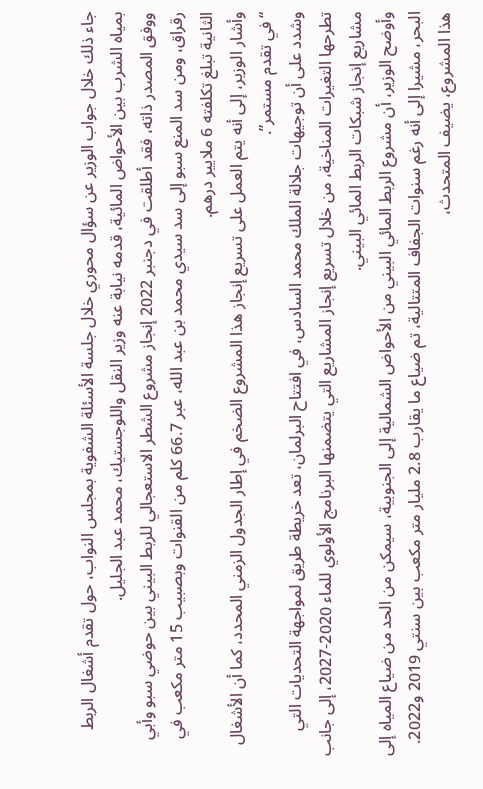جاء ذلك خلال جواب الوزير عن سؤال محوري خلال جلسة الأسئلة الشفوية بمجلس النواب، حول تقدم أشغال الربط بمياه الشرب بين الأحواض المائية، قدمه نيابة عنه وزير النقل واللوجستيك، محمد عبد الجليل.
ووفق المصدر ذاته، فقد أطلقت في دجنبر 2022 إنجاز مشروع الشطر الاستعجالي للربط البيني بين حوضي سبو وأبي رقراق، ومن سد المنع سبو إلى سد سيدي محمد بن عبد الله، عبر 66.7 كلم من القنوات وبصبيب 15 متر مكعب في الثانية تبلغ تكلفته 6 ملايير درهم.
وأشار الوزير، إلى أنه يتم العمل على تسريع إنجاز هذا المشروع الضخم في إطار الجدول الزمني المحدد، كما أن الأشغال “في تقدم مستمر”.
وشدد على أن توجيهات جلالة الملك محمد السادس، في افتتاح البرلمان، تعد خريطة طريق لمواجهة التحديات التي تطرحها التغيرات المناخية، من خلال تسريع إنجاز المشاريع التي يتضمنها البرنامج الأولوي للماء 2020-2027، إلى جانب مشاريع إنجاز شبكات الربط المائي البيني.
وأوضح الوزير، أن مشروع الربط المائي البيني من الأحواض الشمالية إلى الجنوبية، سيمكن من الحد من ضياع المياه إلى البحر، مشيرا إلى أنه رغم سنوات الجفاف المتتالية، تم ضياع ما يقارب 2.8 مليار متر مكعب بين سنتي 2019 و2022.
هذا المشروع، يضيف المتحدث،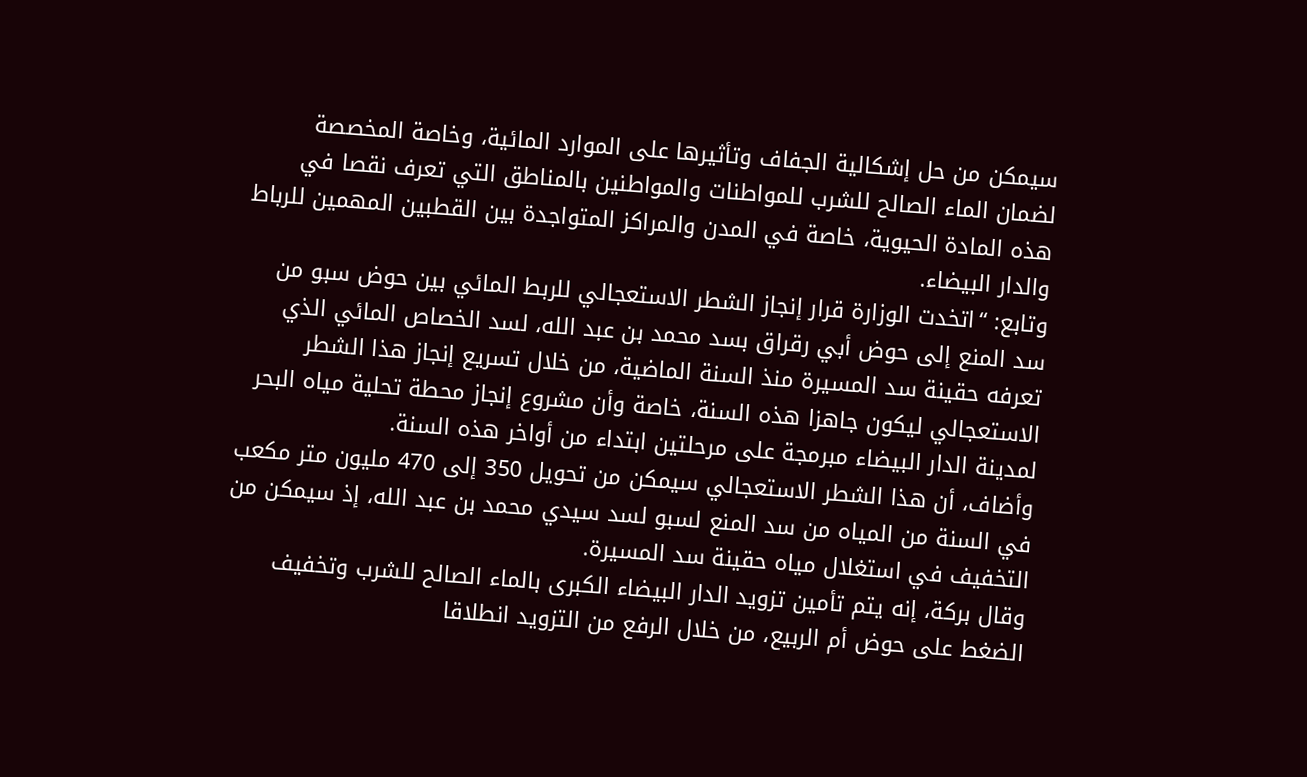سيمكن من حل إشكالية الجفاف وتأثيرها على الموارد المائية، وخاصة المخصصة لضمان الماء الصالح للشرب للمواطنات والمواطنين بالمناطق التي تعرف نقصا في هذه المادة الحيوية، خاصة في المدن والمراكز المتواجدة بين القطبين المهمين للرباط والدار البيضاء.
وتابع: “اتخدت الوزارة قرار إنجاز الشطر الاستعجالي للربط المائي بين حوض سبو من سد المنع إلى حوض أبي رقراق بسد محمد بن عبد الله، لسد الخصاص المائي الذي تعرفه حقينة سد المسيرة منذ السنة الماضية، من خلال تسريع إنجاز هذا الشطر الاستعجالي ليكون جاهزا هذه السنة، خاصة وأن مشروع إنجاز محطة تحلية مياه البحر لمدينة الدار البيضاء مبرمجة على مرحلتين ابتداء من أواخر هذه السنة.
وأضاف، أن هذا الشطر الاستعجالي سيمكن من تحويل 350 إلى 470 مليون متر مكعب في السنة من المياه من سد المنع لسبو لسد سيدي محمد بن عبد الله، إذ سيمكن من التخفيف في استغلال مياه حقينة سد المسيرة.
وقال بركة، إنه يتم تأمين تزويد الدار البيضاء الكبرى بالماء الصالح للشرب وتخفيف الضغط على حوض أم الربيع، من خلال الرفع من التزويد انطلاقا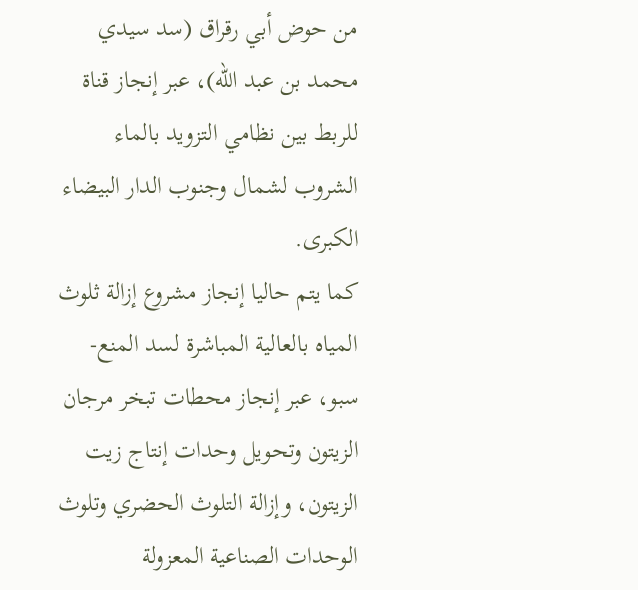من حوض أبي رقراق (سد سيدي محمد بن عبد الله)، عبر إنجاز قناة للربط بين نظامي التزويد بالماء الشروب لشمال وجنوب الدار البيضاء الكبرى.
كما يتم حاليا إنجاز مشروع إزالة ثلوث المياه بالعالية المباشرة لسد المنع- سبو، عبر إنجاز محطات تبخر مرجان الزيتون وتحويل وحدات إنتاج زيت الزيتون، وإزالة التلوث الحضري وتلوث الوحدات الصناعية المعزولة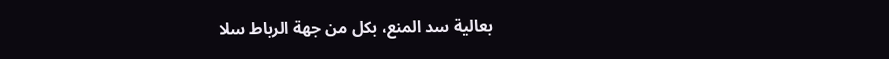بعالية سد المنع، بكل من جهة الرباط سلا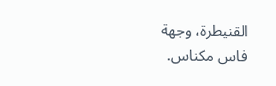القنيطرة، وجهة فاس مكناس.